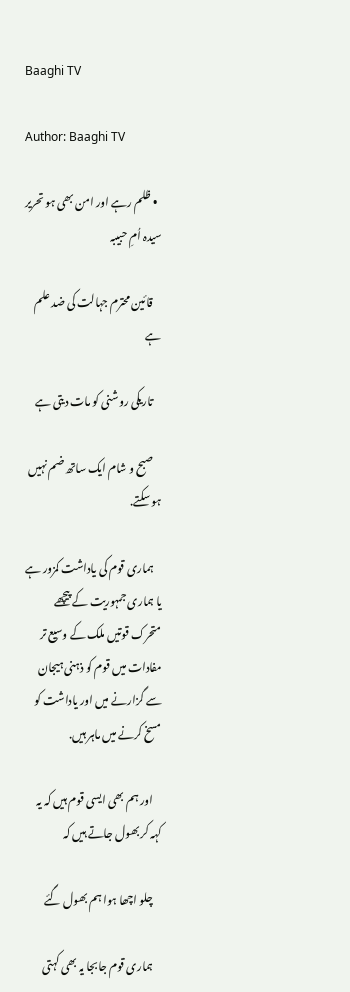Baaghi TV

Author: Baaghi TV

  • ظلم رہے اور امن بھی ہو تحریر سیدہ اُمِ حبیبہ

    قائین محترم جہالت کی ضد علم ہے

    تاریکی روشنی کو مات دیتی ہے

    صبح و شام ایک ساتھ ضم نہیں ہو سکتے.

    ہماری قوم کی یاداشت کمزور ہے یا ہماری جمہوریت کے پیچھے متحرک قوتیں ملک کے وسیع تر مفادات میں قوم کو ذہنی ہیجان سے گزارنے میں اور یاداشت کو مسخ کرنے میں ماہر ہیں.

    اور ہم بھی ایسی قوم ہیں کہ یہ کہہ کر بھول جاتے ہیں کہ

    چلو اچھا ہوا ہم بھول گئے

    ہماری قوم جابجا یہ بھی کہتی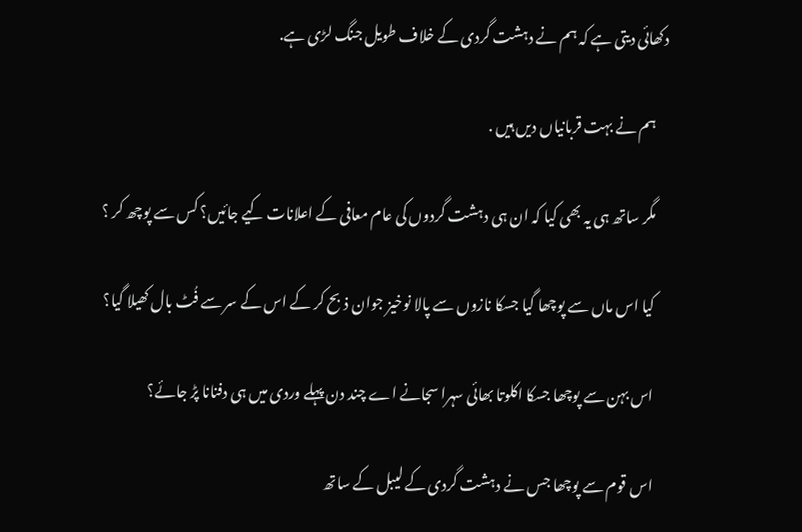دکھائی دیتی ہے کہ ہم نے دہشت گردی کے خلاف طویل جنگ لڑی ہے.

    ہم نے بہت قربانیاں دیں ہیں .

    مگر ساتھ ہی یہ بھی کیا کہ ان ہی دہشت گردوں کی عام معافی کے اعلانات کیے جائیں؟ کس سے پوچھ کر ؟

    کیا اس ماں سے پوچھا گیا جسکا نازوں سے پالا نوخیز جوان ذبح کر کے اس کے سر سے فُٹ بال کھیلا گیا؟

    اس بہن سے پوچھا جسکا اکلوتا بھائی سہرا سجانے اے چند دن پہلے وردی میں ہی دفنانا پڑ جائے؟

    اس قوم سے پوچھا جس نے دہشت گردی کے لیبل کے ساتھ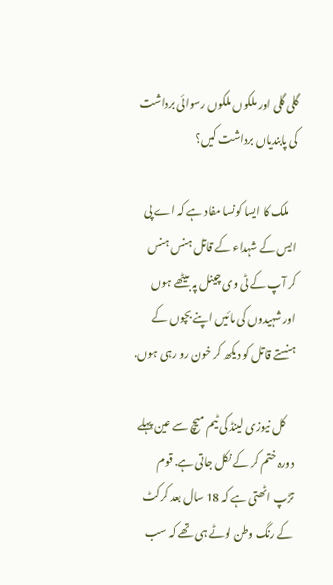گلی گلی اور ملکوں ملکوں رسوائی برداشت کی پابندیاں برداشت کیں؟

    ملک کا ایسا کونسا مفاد ہے کہ اے پی ایس کے شہداء کے قاتل ہنس ہنس کر آپ کے ٹی وی چینل پہ بیٹھے ہوں اور شہیدوں کی مائیں اپنے بچوں کے ہنستے قاتل کو دیکھ کر خون رو رہی ہوں.

    کل نیوزی لینڈ کی ٹیم میچ سے عین پہلے دورہ ختم کر کے نکل جاتی ہے. قوم تڑپ اٹھتی ہے کہ 18 سال بعد کرکٹ کے رنگ وطن لوٹے ہی تھے کہ سب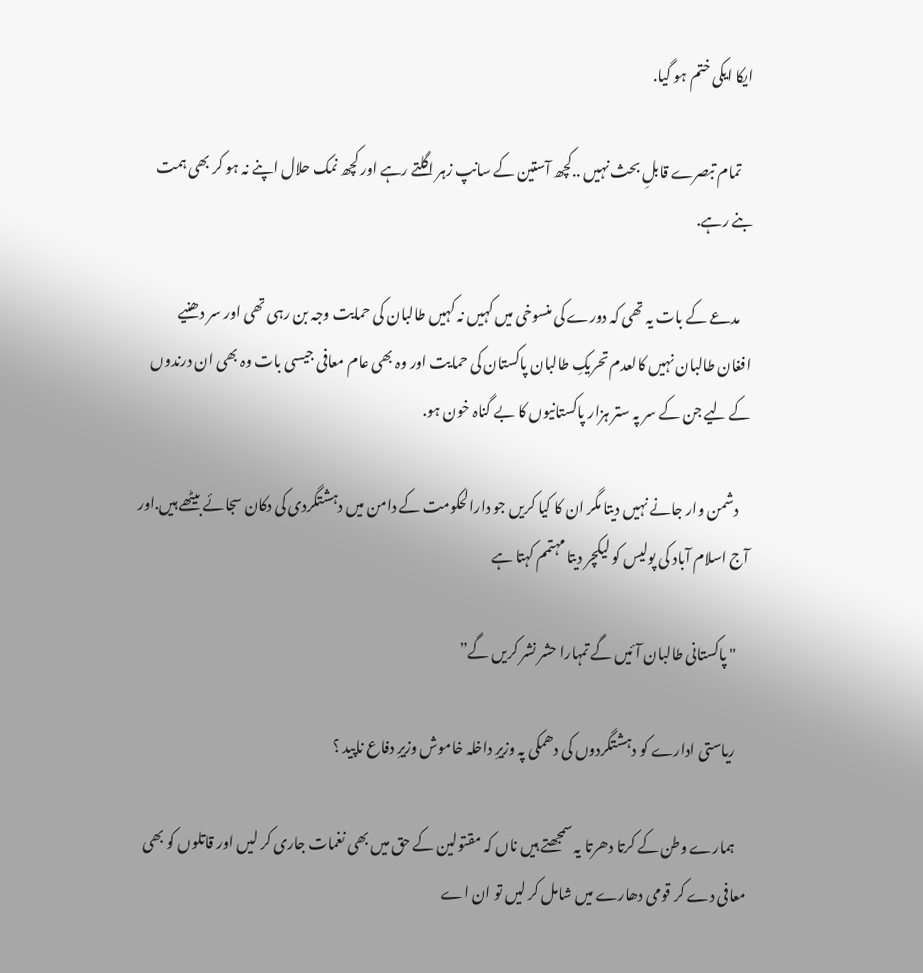ایکا ایکی ختم ہو گیا.

    تمام تبصرے قابلِ بحث نہیں ..کچھ آستین کے سانپ زہر اگلتے رہے اور کچھ نمک حلال اپنے نہ ہو کر بھی ہمت بنے رہے.

    مدعے کے بات یہ تھی کہ دورے کی منسوخی میں کہیں نہ کہیں طالبان کی حمایت وجہ بن رہی تھی اور سر دھنیے افغان طالبان نہیں کالعدم تحریکِ طالبان پاکستان کی حمایت اور وہ بھی عام معافی جیسی بات وہ بھی ان درندوں کے لیے جن کے سر پہ ستر ہزار پاکستانیوں کا بے گناہ خون ہو.

    دشمن وار جانے نہیں دیتا مگر ان کا کیا کریں جو دارالحکومت کے دامن میں دہشتگردی کی دکان سجائے بیٹھے ہیں.اور آج اسلام آباد کی پولیس کو لیکچر دیتا مہتمم کہتا ہے

    "پاکستانی طالبان آئیں گے تمہارا حشر نشر کریں گے”

    ریاستی ادارے کو دہشتگردوں کی دھمکی پہ وزیرِ داخلہ خاموش وزیرِ دفاع ناپید ؟

    ہمارے وطن کے کرتا دھرتا یہ سمجھتے ہیں ناں کہ مقتولین کے حق میں بھی نغمات جاری کر لیں اور قاتلوں کو بھی معافی دے کر قومی دھارے میں شامل کر لیں تو ان اے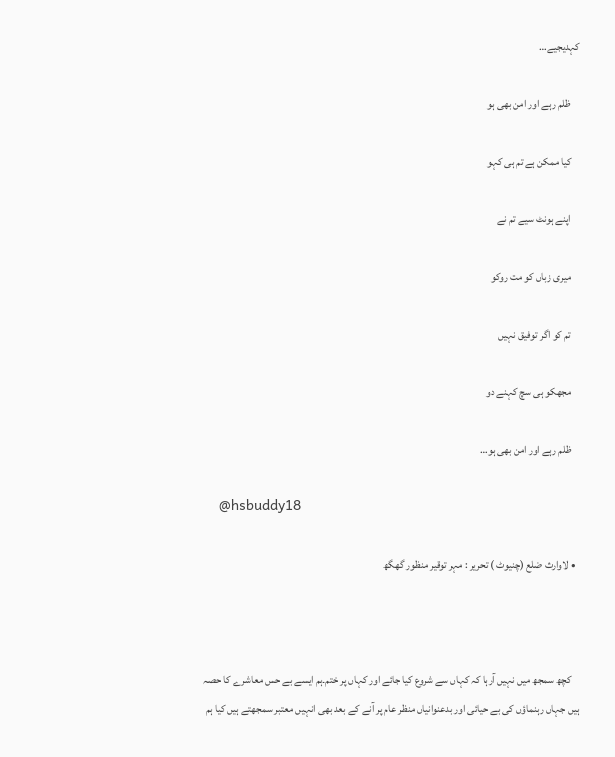کہدیجیے…

    ظلم رہے اور امن بھی ہو

    کیا ممکن ہے تم ہی کہو

    اپنے ہونٹ سیے تم نے

    میری زباں کو مت روکو

    تم کو اگر توفیق نہیں

    مجھکو ہی سچ کہنے دو

    ظلم رہے اور امن بھی ہو…

    @hsbuddy18

  • لاوارث ضلع (چنیوٹ ) تحریر : مہر توقیر منظور گھگھ



    کچھ سمجھ میں نہیں آرہا کہ کہاں سے شروع کیا جائے اور کہاں پر ختم۔ہم ایسے بے حس معاشرے کا حصہ ہیں جہاں رہنماؤں کی بے حیائی اور بدعنوانیاں منظر عام پر آنے کے بعد بھی انہیں معتبر سمجھتے ہیں کیا ہم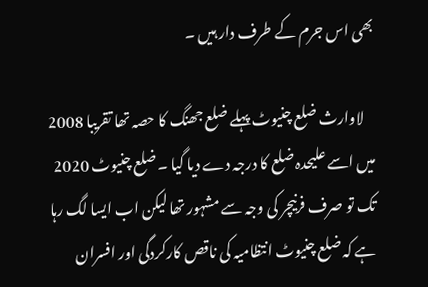بھی اس جرم کے طرف دار ہیں ۔

    لاوارث ضلع چنیوٹ پہلے ضلع جھنگ کا حصہ تھا تقریبا 2008 میں اسے علیحدہ ضلع کا درجہ دے دیا گیا ۔ضلع چنیوٹ 2020 تک تو صرف فرنیچر کی وجہ سے مشہور تھا لیکن اب ایسا لگ رہا ہے کہ ضلع چنیوٹ انتظامیہ کی ناقص کارکردگی اور افسران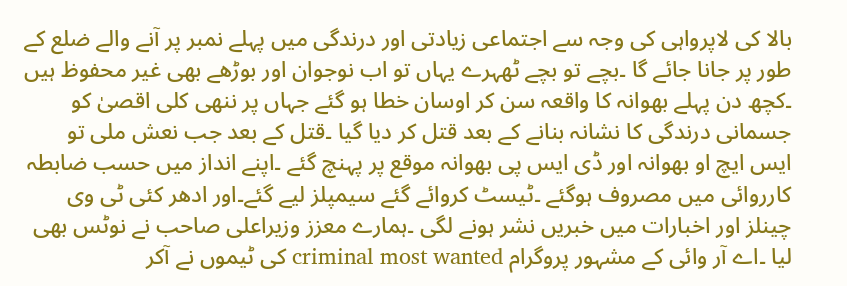بالا کی لاپرواہی کی وجہ سے اجتماعی زیادتی اور درندگی میں پہلے نمبر پر آنے والے ضلع کے طور پر جانا جائے گا ۔بچے تو بچے ٹھہرے یہاں تو اب نوجوان اور بوڑھے بھی غیر محفوظ ہیں ۔کچھ دن پہلے بھوانہ کا واقعہ سن کر اوسان خطا ہو گئے جہاں پر ننھی کلی اقصیٰ کو جسمانی درندگی کا نشانہ بنانے کے بعد قتل کر دیا گیا ۔قتل کے بعد جب نعش ملی تو ایس ایچ او بھوانہ اور ڈی ایس پی بھوانہ موقع پر پہنچ گئے ۔اپنے انداز میں حسب ضابطہ کارروائی میں مصروف ہوگئے ۔ٹیسٹ کروائے گئے سیمپلز لیے گئے۔اور ادھر کئی ٹی وی چینلز اور اخبارات میں خبریں نشر ہونے لگی ۔ہمارے معزز وزیراعلی صاحب نے نوٹس بھی لیا ۔اے آر وائی کے مشہور پروگرام criminal most wanted کی ٹیموں نے آکر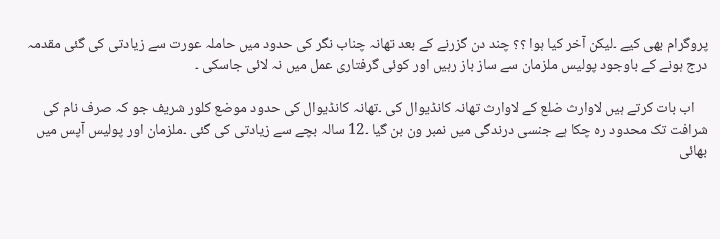پروگرام بھی کیے ۔لیکن آخر کیا ہوا ؟؟ چند دن گزرنے کے بعد تھانہ چناب نگر کی حدود میں حاملہ عورت سے زیادتی کی گئی مقدمہ درج ہونے کے باوجود پولیس ملزمان سے ساز باز رہیں اور کوئی گرفتاری عمل میں نہ لائی جاسکی ۔

    اب بات کرتے ہیں لاوارث ضلع کے لاوارث تھانہ کانڈیوال کی ۔تھانہ کانڈیوال کی حدود موضع کلور شریف جو کہ صرف نام کی شرافت تک محدود رہ چکا ہے جنسی درندگی میں نمبر ون بن گیا ۔12 سالہ بچے سے زیادتی کی گئی ۔ملزمان اور پولیس آپس میں بھائی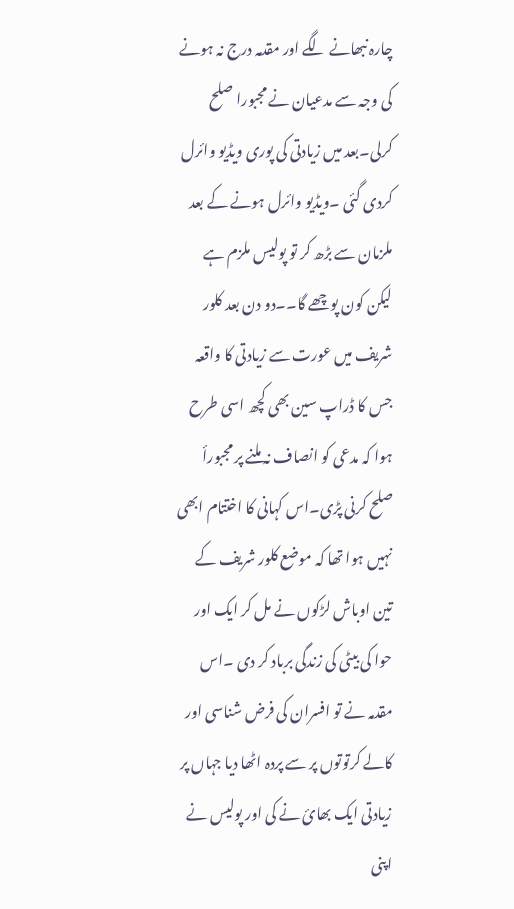چارہ نبھانے لگے اور مقدمہ درج نہ ہونے کی وجہ سے مدعیان نے مجبورا صلح کرلی۔بعد میں زیادتی کی پوری ویڈیو وائرل کردی گئی ۔ویڈیو وائرل ہونے کے بعد ملزمان سے بڑھ کر تو پولیس ملزم ہے لیکن کون پوچھے گا۔۔دو دن بعد کلور شریف میں عورت سے زیادتی کا واقعہ جس کا ڈراپ سین بھی کچھ اسی طرح ہوا کہ مدعی کو انصاف نہ ملنے پر مجبورأ صلح کرنی پڑی۔اس کہانی کا اختتام ابھی نہیں ہوا تھا کہ موضع کلور شریف کے تین اوباش لڑکوں نے مل کر ایک اور حوا کی بیٹی کی زندگی برباد کر دی ۔اس مقدمہ نے تو افسران کی فرض شناسی اور کالے کرتوتوں پر سے پردہ اٹھا دیا جہاں پر زیادتی ایک بھائ نے کی اور پولیس نے اپنی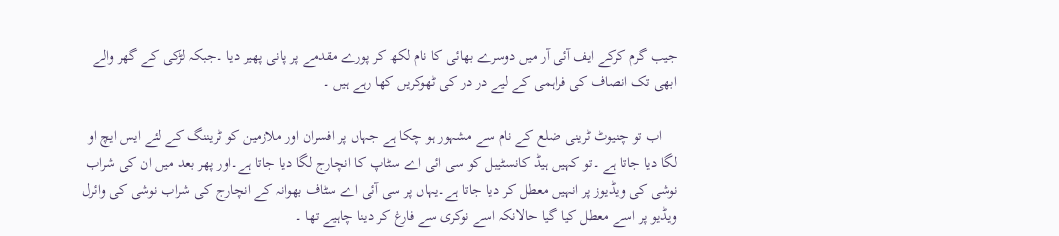جیب گرم کرکے ایف آئی آر میں دوسرے بھائی کا نام لکھ کر پورے مقدمے پر پانی پھیر دیا ۔جبکہ لڑکی کے گھر والے ابھی تک انصاف کی فراہمی کے لیے در در کی ٹھوکریں کھا رہے ہیں ۔

    اب تو چنیوٹ ٹرینی ضلع کے نام سے مشہور ہو چکا ہے جہاں پر افسران اور ملازمین کو ٹریننگ کے لئے ایس ایچ او لگا دیا جاتا ہے ۔تو کہیں ہیڈ کانسٹیبل کو سی ائی اے سٹاپ کا انچارج لگا دیا جاتا ہے۔اور پھر بعد میں ان کی شراب نوشی کی ویڈیوز پر انہیں معطل کر دیا جاتا ہے۔یہاں پر سی آئی اے سٹاف بھوانہ کے انچارج کی شراب نوشی کی وائرل ویڈیو پر اسے معطل کیا گیا حالانکہ اسے نوکری سے فارغ کر دینا چاہیے تھا ۔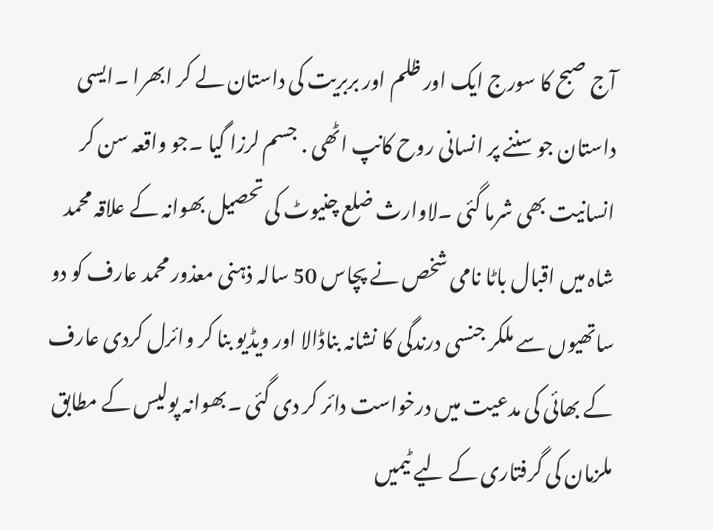آج صبح کا سورج ایک اور ظلم اور بربریت کی داستان لے کر ابھرا ۔ایسی داستان جو سننے پر انسانی روح کانپ اٹھی . جسم لرزا گیا ۔جو واقعہ سن کر انسانیت بھی شرما گئی ۔لاوارث ضلع چنیوٹ کی تحصیل بھوانہ کے علاقہ محمد شاہ میں اقبال باٹا نامی شخص نے پچاس 50 سالہ ذہنی معذور محمد عارف کو دو ساتھیوں سے ملکر جنسی درندگی کا نشانہ بناڈالا اور ویڈیو بنا کر وائرل کردی عارف کے بھائی کی مدعیت میں درخواست دائر کر دی گئی ۔بھوانہ پولیس کے مطابق ملزمان کی گرفتاری کے لیے ٹیمیں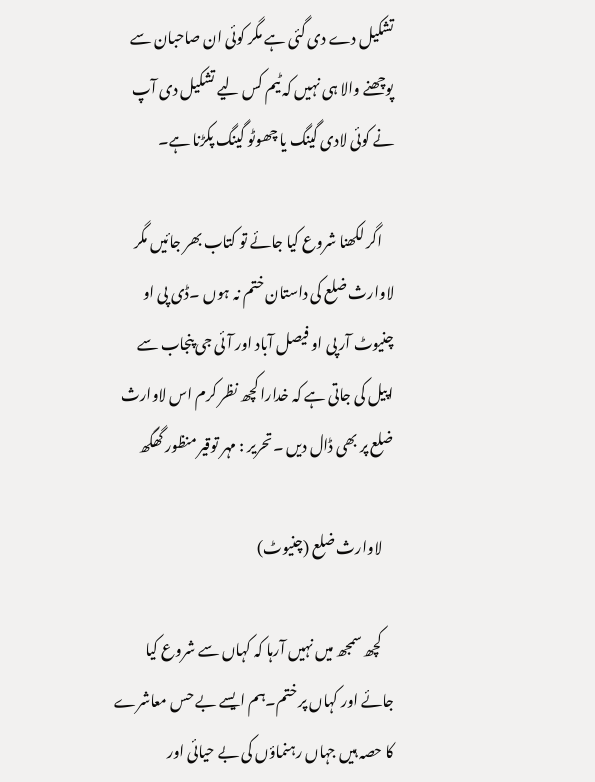تشکیل دے دی گئی ہے مگر کوئی ان صاحبان سے پوچھنے والا ہی نہیں کہ ٹیم کس لیے تشکیل دی آپ نے کوئی لادی گینگ یا چھوٹو گینگ پکڑنا ہے۔

    اگر لکھنا شروع کیا جائے تو کتاب بھر جائیں مگر لاوارث ضلع کی داستان ختم نہ ہوں ۔ڈی پی او چنیوٹ آر پی او فیصل آباد اور آئی جی پنجاب سے اپیل کی جاتی ہے کہ خدارا کچھ نظر کرم اس لاوارث ضلع پر بھی ڈال دیں ۔تحریر : مہر توقیر منظور گھگھ

    لاوارث ضلع (چنیوٹ)

    کچھ سمجھ میں نہیں آرہا کہ کہاں سے شروع کیا جائے اور کہاں پر ختم۔ہم ایسے بے حس معاشرے کا حصہ ہیں جہاں رہنماؤں کی بے حیائی اور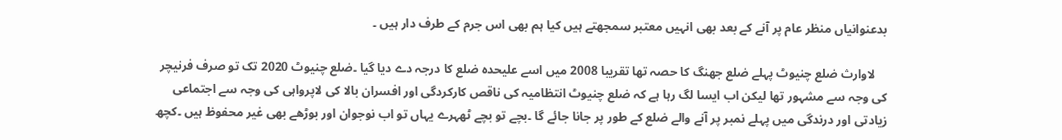بدعنوانیاں منظر عام پر آنے کے بعد بھی انہیں معتبر سمجھتے ہیں کیا ہم بھی اس جرم کے طرف دار ہیں ۔

    لاوارث ضلع چنیوٹ پہلے ضلع جھنگ کا حصہ تھا تقریبا 2008 میں اسے علیحدہ ضلع کا درجہ دے دیا گیا ۔ضلع چنیوٹ 2020 تک تو صرف فرنیچر کی وجہ سے مشہور تھا لیکن اب ایسا لگ رہا ہے کہ ضلع چنیوٹ انتظامیہ کی ناقص کارکردگی اور افسران بالا کی لاپرواہی کی وجہ سے اجتماعی زیادتی اور درندگی میں پہلے نمبر پر آنے والے ضلع کے طور پر جانا جائے گا ۔بچے تو بچے ٹھہرے یہاں تو اب نوجوان اور بوڑھے بھی غیر محفوظ ہیں ۔کچھ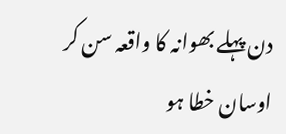دن پہلے بھوانہ کا واقعہ سن کر اوسان خطا ہو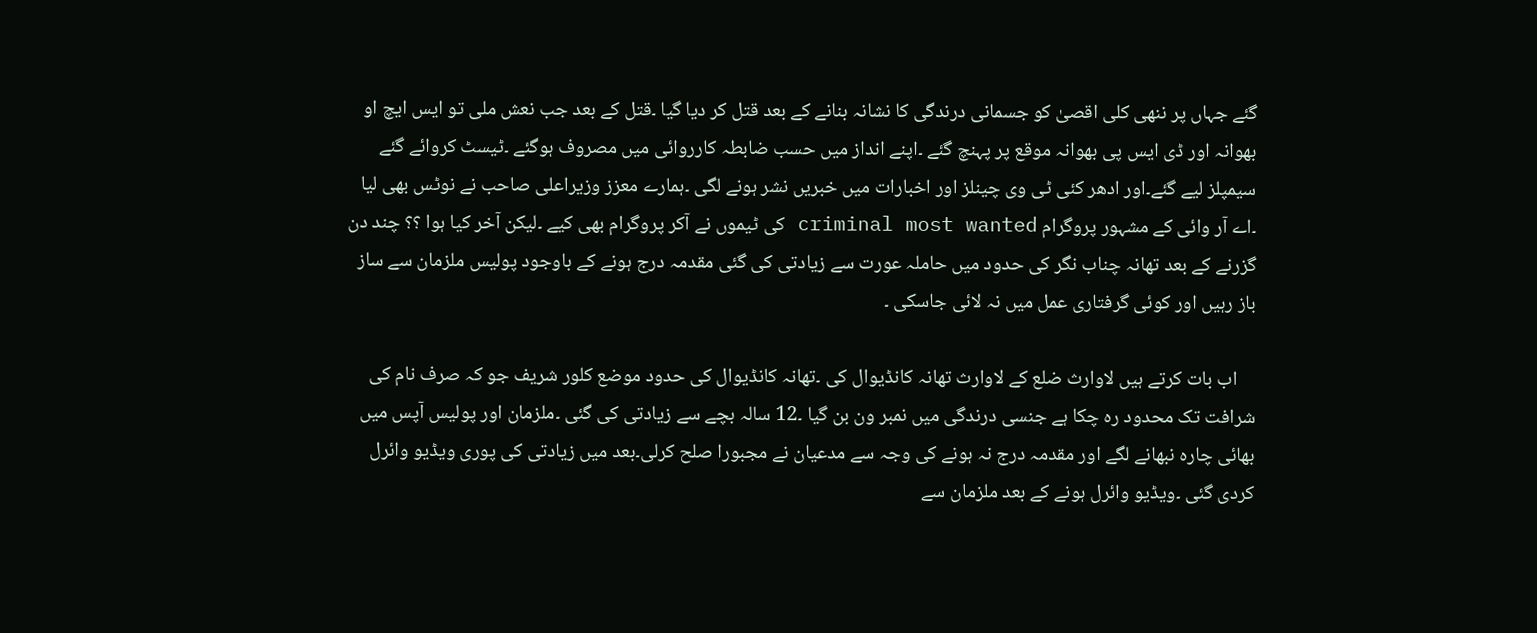گئے جہاں پر ننھی کلی اقصیٰ کو جسمانی درندگی کا نشانہ بنانے کے بعد قتل کر دیا گیا ۔قتل کے بعد جب نعش ملی تو ایس ایچ او بھوانہ اور ڈی ایس پی بھوانہ موقع پر پہنچ گئے ۔اپنے انداز میں حسب ضابطہ کارروائی میں مصروف ہوگئے ۔ٹیسٹ کروائے گئے سیمپلز لیے گئے۔اور ادھر کئی ٹی وی چینلز اور اخبارات میں خبریں نشر ہونے لگی ۔ہمارے معزز وزیراعلی صاحب نے نوٹس بھی لیا ۔اے آر وائی کے مشہور پروگرام criminal most wanted کی ٹیموں نے آکر پروگرام بھی کیے ۔لیکن آخر کیا ہوا ؟؟ چند دن گزرنے کے بعد تھانہ چناب نگر کی حدود میں حاملہ عورت سے زیادتی کی گئی مقدمہ درج ہونے کے باوجود پولیس ملزمان سے ساز باز رہیں اور کوئی گرفتاری عمل میں نہ لائی جاسکی ۔

    اب بات کرتے ہیں لاوارث ضلع کے لاوارث تھانہ کانڈیوال کی ۔تھانہ کانڈیوال کی حدود موضع کلور شریف جو کہ صرف نام کی شرافت تک محدود رہ چکا ہے جنسی درندگی میں نمبر ون بن گیا ۔12 سالہ بچے سے زیادتی کی گئی ۔ملزمان اور پولیس آپس میں بھائی چارہ نبھانے لگے اور مقدمہ درج نہ ہونے کی وجہ سے مدعیان نے مجبورا صلح کرلی۔بعد میں زیادتی کی پوری ویڈیو وائرل کردی گئی ۔ویڈیو وائرل ہونے کے بعد ملزمان سے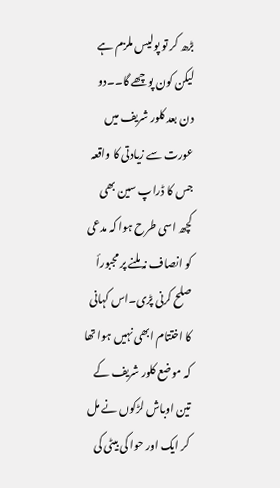بڑھ کر تو پولیس ملزم ہے لیکن کون پوچھے گا۔۔دو دن بعد کلور شریف میں عورت سے زیادتی کا واقعہ جس کا ڈراپ سین بھی کچھ اسی طرح ہوا کہ مدعی کو انصاف نہ ملنے پر مجبورأ صلح کرنی پڑی۔اس کہانی کا اختتام ابھی نہیں ہوا تھا کہ موضع کلور شریف کے تین اوباش لڑکوں نے مل کر ایک اور حوا کی بیٹی کی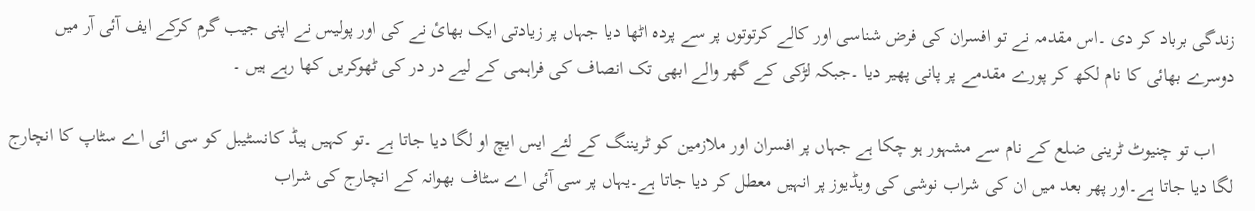زندگی برباد کر دی ۔اس مقدمہ نے تو افسران کی فرض شناسی اور کالے کرتوتوں پر سے پردہ اٹھا دیا جہاں پر زیادتی ایک بھائ نے کی اور پولیس نے اپنی جیب گرم کرکے ایف آئی آر میں دوسرے بھائی کا نام لکھ کر پورے مقدمے پر پانی پھیر دیا ۔جبکہ لڑکی کے گھر والے ابھی تک انصاف کی فراہمی کے لیے در در کی ٹھوکریں کھا رہے ہیں ۔

    اب تو چنیوٹ ٹرینی ضلع کے نام سے مشہور ہو چکا ہے جہاں پر افسران اور ملازمین کو ٹریننگ کے لئے ایس ایچ او لگا دیا جاتا ہے ۔تو کہیں ہیڈ کانسٹیبل کو سی ائی اے سٹاپ کا انچارج لگا دیا جاتا ہے۔اور پھر بعد میں ان کی شراب نوشی کی ویڈیوز پر انہیں معطل کر دیا جاتا ہے۔یہاں پر سی آئی اے سٹاف بھوانہ کے انچارج کی شراب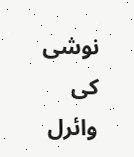نوشی کی وائرل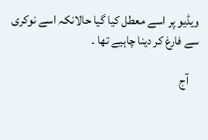ویڈیو پر اسے معطل کیا گیا حالانکہ اسے نوکری سے فارغ کر دینا چاہیے تھا ۔

    آج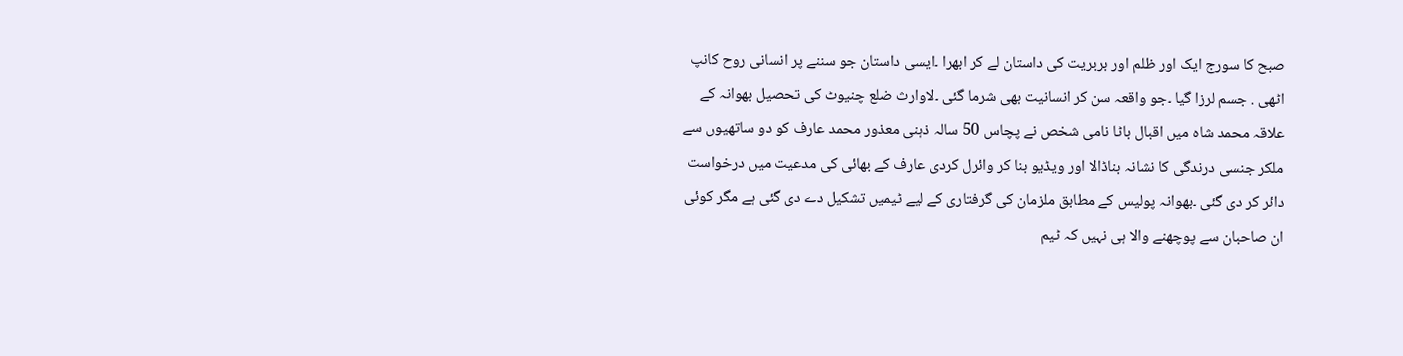صبح کا سورج ایک اور ظلم اور بربریت کی داستان لے کر ابھرا ۔ایسی داستان جو سننے پر انسانی روح کانپ اٹھی . جسم لرزا گیا ۔جو واقعہ سن کر انسانیت بھی شرما گئی ۔لاوارث ضلع چنیوٹ کی تحصیل بھوانہ کے علاقہ محمد شاہ میں اقبال باٹا نامی شخص نے پچاس 50 سالہ ذہنی معذور محمد عارف کو دو ساتھیوں سے ملکر جنسی درندگی کا نشانہ بناڈالا اور ویڈیو بنا کر وائرل کردی عارف کے بھائی کی مدعیت میں درخواست دائر کر دی گئی ۔بھوانہ پولیس کے مطابق ملزمان کی گرفتاری کے لیے ٹیمیں تشکیل دے دی گئی ہے مگر کوئی ان صاحبان سے پوچھنے والا ہی نہیں کہ ٹیم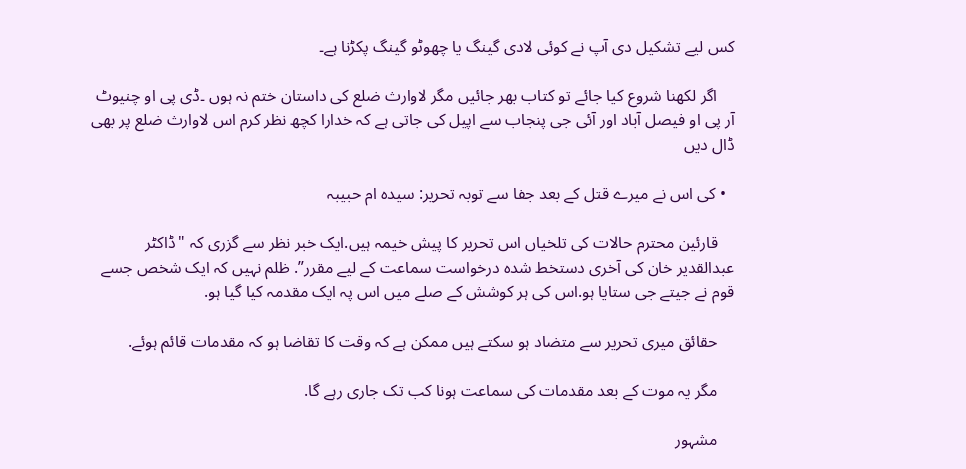کس لیے تشکیل دی آپ نے کوئی لادی گینگ یا چھوٹو گینگ پکڑنا ہے۔

    اگر لکھنا شروع کیا جائے تو کتاب بھر جائیں مگر لاوارث ضلع کی داستان ختم نہ ہوں ۔ڈی پی او چنیوٹ آر پی او فیصل آباد اور آئی جی پنجاب سے اپیل کی جاتی ہے کہ خدارا کچھ نظر کرم اس لاوارث ضلع پر بھی ڈال دیں

  • کی اس نے میرے قتل کے بعد جفا سے توبہ تحریر: سیدہ ام حبیبہ

    قارئین محترم حالات کی تلخیاں اس تحریر کا پیش خیمہ ہیں.ایک خبر نظر سے گزری کہ "ڈاکٹر عبدالقدیر خان کی آخری دستخط شدہ درخواست سماعت کے لیے مقرر”. ظلم نہیں کہ ایک شخص جسے قوم نے جیتے جی ستایا ہو.اس کی ہر کوشش کے صلے میں اس پہ ایک مقدمہ کیا گیا ہو.

    حقائق میری تحریر سے متضاد ہو سکتے ہیں ممکن ہے کہ وقت کا تقاضا ہو کہ مقدمات قائم ہوئے.

    مگر یہ موت کے بعد مقدمات کی سماعت ہونا کب تک جاری رہے گا.

    مشہور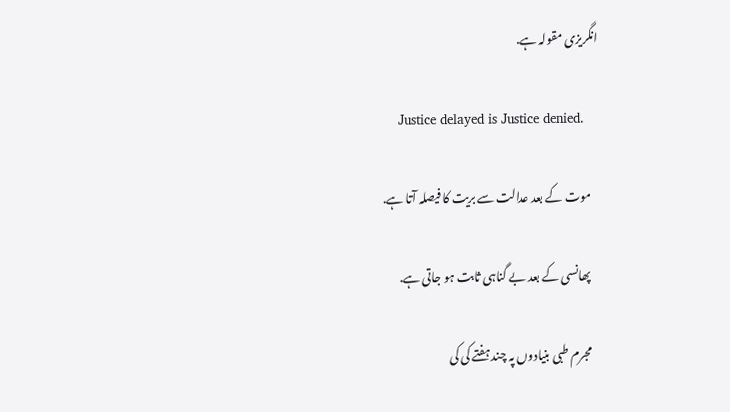انگریزی مقولہ ہے.

    Justice delayed is Justice denied.

    موت کے بعد عدالت سے بریت کا فیصلہ آتا ہے.

    پھانسی کے بعد بے گناہی ثابت ہو جاتی ہے.

    مجرم طبی بنیادوں پہ چند ہفتے کی کی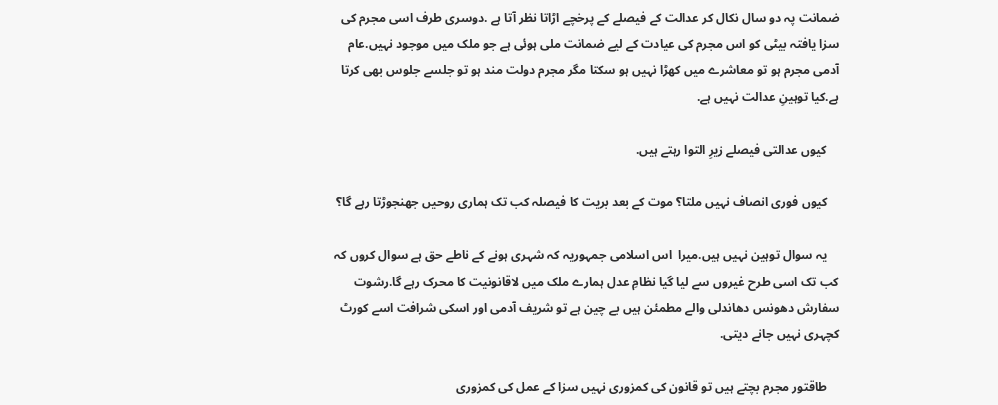ضمانت پہ دو سال نکال کر عدالت کے فیصلے کے پرخچے اڑاتا نظر آتا ہے .دوسری طرف اسی مجرم کی سزا یافتہ بیٹی کو اس مجرم کی عیادت کے لیے ضمانت ملی ہوئی ہے جو ملک میں موجود نہیں.عام آدمی مجرم ہو تو معاشرے میں کھڑا نہیں ہو سکتا مگر مجرم دولت مند ہو تو جلسے جلوس بھی کرتا ہے.کیا توہینِ عدالت نہیں ہے.

    کیوں عدالتی فیصلے زیرِ التوا رہتے ہیں.

    کیوں فوری انصاف نہیں ملتا؟ موت کے بعد بریت کا فیصلہ کب تک ہماری روحیں جھنجوڑتا رہے گا؟

    یہ سوال توہین نہیں ہیں.میرا  اس اسلامی جمہوریہ کہ شہری ہونے کے ناطے حق ہے سوال کروں کہ کب تک اسی طرح غیروں سے لیا گیا نظامِ عدل ہمارے ملک میں لاقانونیت کا محرک رہے گا.رشوت سفارش دھونس دھاندلی والے مطمئن ہیں بے چین ہے تو شریف آدمی اور اسکی شرافت اسے کورٹ کچہری نہیں جانے دیتی.

    طاقتور مجرم بچتے ہیں تو قانون کی کمزوری نہیں سزا کے عمل کی کمزوری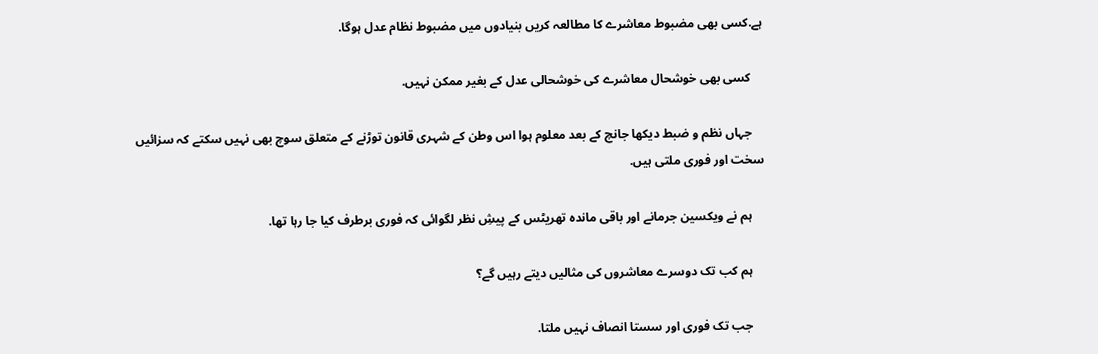ہے.کسی بھی مضبوط معاشرے کا مطالعہ کریں بنیادوں میں مضبوط نظام عدل ہوگا.

    کسی بھی خوشحال معاشرے کی خوشحالی عدل کے بغیر ممکن نہیں.

    جہاں نظم و ضبط دیکھا جانچ کے بعد معلوم ہوا اس وطن کے شہری قانون توڑنے کے متعلق سوچ بھی نہیں سکتے کہ سزائیں سخت اور فوری ملتی ہیں.

    ہم نے ویکسین جرمانے اور باقی ماندہ تھریٹس کے پیشِ نظر لگوائی کہ فوری برطرف کیا جا رہا تھا.

    ہم کب تک دوسرے معاشروں کی مثالیں دیتے رہیں گے؟

    جب تک فوری اور سستا انصاف نہیں ملتا.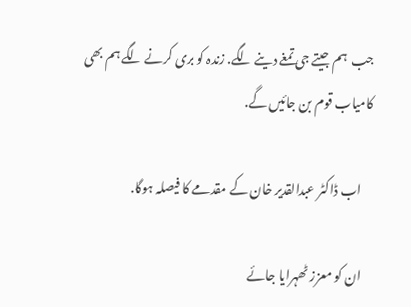جب  ہم جیتے جی تمغے دینے لگے. زندہ کو بری کرنے لگے ہم بھی کامیاب قوم بن جائیں گے.

    اب ڈاکٹر عبدالقدیر خان کے مقدمے کا فیصلہ ہوگا.

    ان کو معزز ٹھہرایا جائے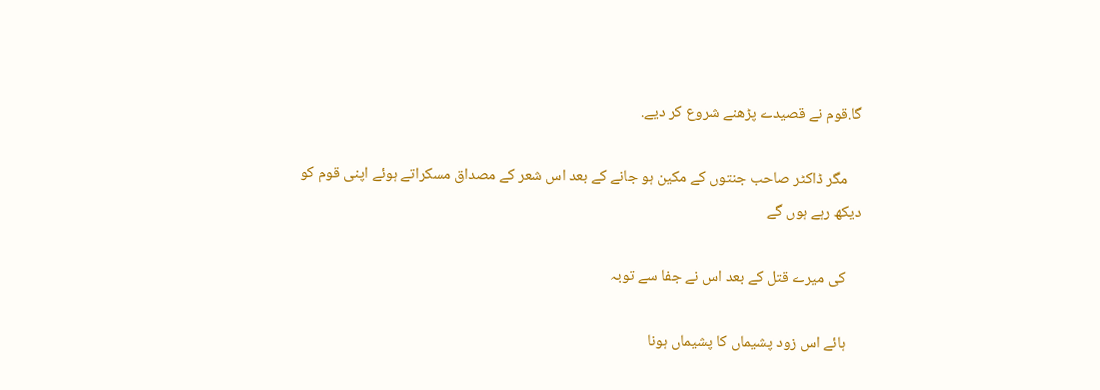گا.قوم نے قصیدے پڑھنے شروع کر دیے.

    مگر ڈاکٹر صاحب جنتوں کے مکین ہو جانے کے بعد اس شعر کے مصداق مسکراتے ہوئے اپنی قوم کو دیکھ رہے ہوں گے

    کی میرے قتل کے بعد اس نے جفا سے توبہ

    ہائے اس زود پشیماں کا پشیماں ہونا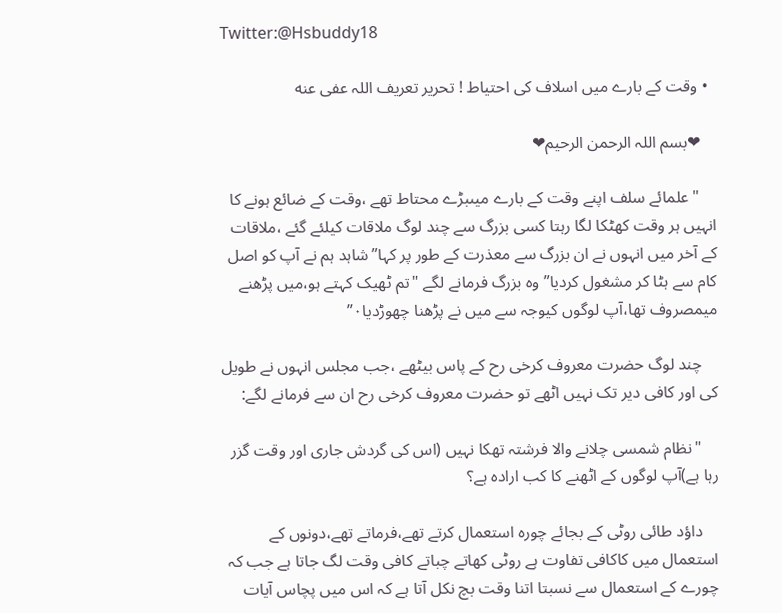Twitter:@Hsbuddy18

  • وقت کے بارے میں اسلاف کی احتیاط ! تحریر تعریف اللہ عفی عنه

    ❤بسم اللہ الرحمن الرحیم❤

    "علمائے سلف اپنے وقت کے بارے میںبڑے محتاط تھے ،وقت کے ضائع ہونے کا انہیں ہر وقت کھٹکا لگا رہتا کسی بزرگ سے چند لوگ ملاقات کیلئے گئے ،ملاقات کے آخر میں انہوں نے ان بزرگ سے معذرت کے طور پر کہا”شاہد ہم نے آپ کو اصل کام سے ہٹا کر مشغول کردیا”وہ بزرگ فرمانے لگے "تم ٹھیک کہتے ہو،میں پڑھنے میمصروف تھا،آپ لوگوں کیوجہ سے میں نے پڑھنا چھوڑدیا۰”

    چند لوگ حضرت معروف کرخی رح کے پاس بیٹھے ،جب مجلس انہوں نے طویل کی اور کافی دیر تک نہیں اٹھے تو حضرت معروف کرخی رح ان سے فرمانے لگے:

    "نظام شمسی چلانے والا فرشتہ تھکا نہیں (اس کی گردش جاری اور وقت گزر رہا ہے)آپ لوگوں کے اٹھنے کا کب ارادہ ہے؟

    داؤد طائی روٹی کے بجائے چورہ استعمال کرتے تھے،فرماتے تھے،دونوں کے استعمال میں کاکافی تفاوت ہے روٹی کھاتے چباتے کافی وقت لگ جاتا ہے جب کہ چورے کے استعمال سے نسبتا اتنا وقت بچ نکل آتا ہے کہ اس میں پچاس آیات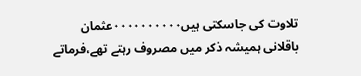تلاوت کی جاسکتی ہیں۰۰۰۰۰۰۰۰۰۰عثمان باقلانی ہمیشہ ذکر میں مصروف رہتے تھے،فرماتے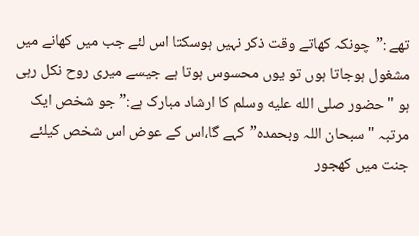تھے :”چونکہ کھاتے وقت ذکر نہیں ہوسکتا اس لئے جب میں کھانے میں مشغول ہوجاتا ہوں تو یوں محسوس ہوتا ہے جیسے میری روح نکل رہی ہو "حضور صلى الله عليه وسلم کا ارشاد مبارک ہے:”جو شخص ایک مرتبہ "سبحان اللہ وبحمدہ”کہے گا،اس کے عوض اس شخص کیلئے جنت میں کھجور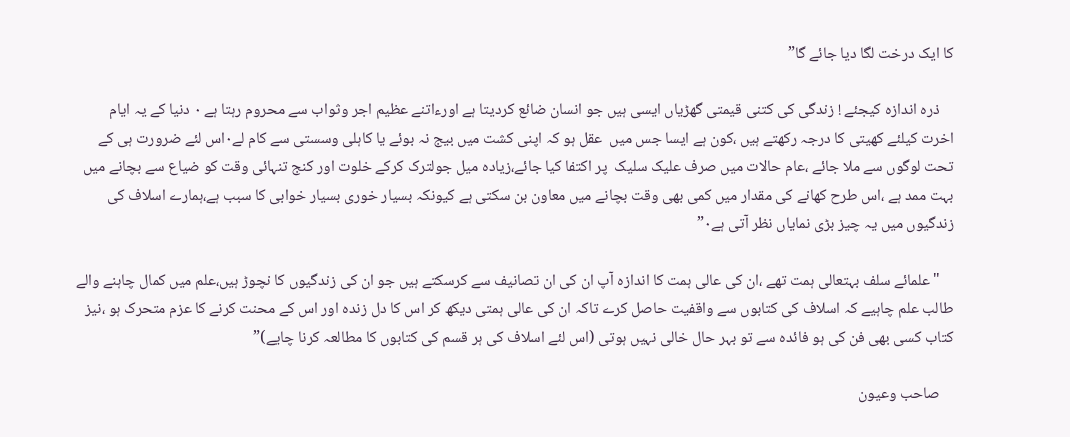کا ایک درخت لگا دیا جائے گا”

    ذرہ اندازہ کیجئے ! زندگی کی کتنی قیمتی گھڑیاں ایسی ہیں جو انسان ضائع کردیتا ہے اورءاتنے عظیم اجر وثواب سے محروم رہتا ہے ۰ دنیا کے یہ ایام اخرت کیلئے کھیتی کا درجہ رکھتے ہیں ،کون ہے ایسا جس میں  عقل ہو کہ اپنی کشت میں بیج نہ بوئے یا کاہلی وسستی سے کام لے۰اس لئے ضرورت ہی کے تحت لوگوں سے ملا جائے ،عام حالات میں صرف علیک سلیک  پر اکتفا کیا جائے،زیادہ میل جولترک کرکے خلوت اور کنج تنہائی وقت کو ضیاع سے بچانے میں بہت ممد ہے ،اس طرح کھانے کی مقدار میں کمی بھی وقت بچانے میں معاون بن سکتی ہے کیونکہ بسیار خوری بسیار خوابی کا سبب ہے،ہمارے اسلاف کی زندگیوں میں یہ چیز بڑی نمایاں نظر آتی ہے۰”

    "علمائے سلف بہتعالی ہمت تھے ،ان کی عالی ہمت کا اندازہ آپ ان کی ان تصانیف سے کرسکتے ہیں جو ان کی زندگیوں کا نچوڑ ہیں،علم میں کمال چاہنے والے طالب علم چاہیے کہ اسلاف کی کتابوں سے واقفیت حاصل کرے تاکہ ان کی عالی ہمتی دیکھ کر اس کا دل زندہ اور اس کے محنت کرنے کا عزم متحرک ہو ،نیز کتاب کسی بھی فن کی ہو فائدہ سے تو بہر حال خالی نہیں ہوتی (اس لئے اسلاف کی ہر قسم کی کتابوں کا مطالعہ کرنا چایے)”

    صاحب وعیون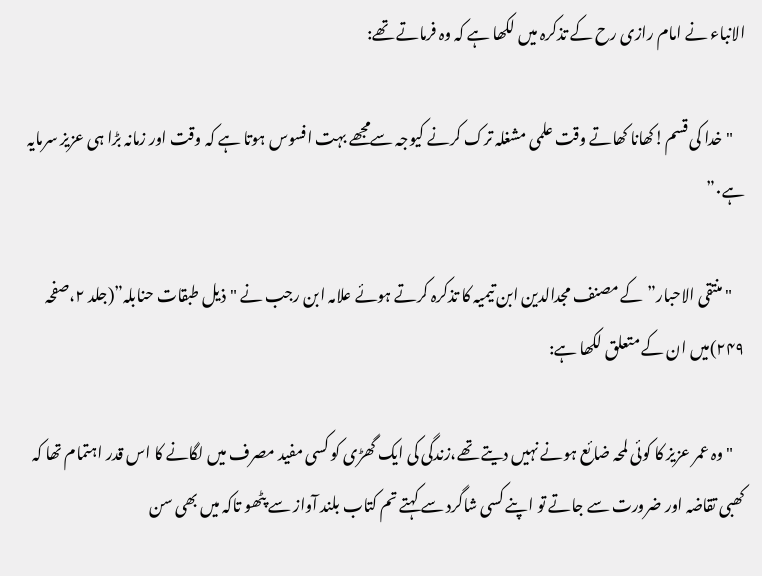الانباء نے امام رازی رح کے تذکرہ میں لکھا ہے کہ وہ فرماتے تھے:

    "خدا کی قسم!کھانا کھاتے وقت علمی مشغلہ ترک کرنے کیوجہ سےمجھے بہت افسوس ہوتا ہے کہ وقت اور زمانہ بڑا ہی عزیز سرمایہ ہے۰”

    "منتقی الاحبار”کے مصنف مجدالدین ابن تیمیہ کا تذکرہ کرتے ہوئے علامہ ابن رجب نے "ذیل طبقات حنابلہ”(جلد ۲،صفحہ ۲۴۹)میں ان کے متعلق لکھا ہے:

    "وہ عمر عزیز کا کوئی لمحہ ضائع ہونے نہیں دیتے تھے،زندگی کی ایک گھڑی کو کسی مفید مصرف میں لگانے کا اس قدر اہتمام تھا کہ کھبی تقاضہ اور ضرورت سے جاتے تو اپنے کسی شاگرد سے کہتے تم کتاب بلند آواز سے پٹھو تاکہ میں بھی سن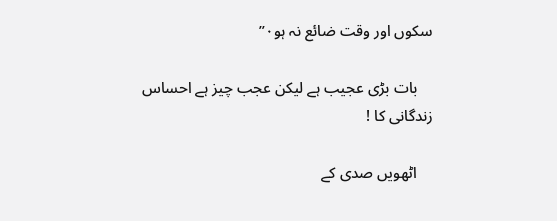سکوں اور وقت ضائع نہ ہو۰”

    بات بڑی عجیب ہے لیکن عجب چیز ہے احساس زندگانی کا !

    اٹھویں صدی کے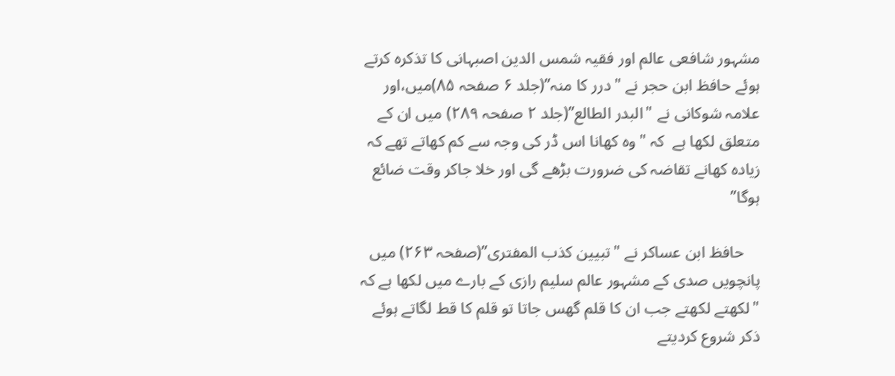مشہور شافعی عالم اور فقیہ شمس الدین اصبہانی کا تذکرہ کرتے ہوئے حافظ ابن حجر نے "درر کا منہ”(جلد ۶ صفحہ ۸۵)میں،اور علامہ شوکانی نے "البدر الطالع”(جلد ۲ صفحہ ۲۸۹) میں ان کے متعلق لکھا ہے  کہ "وہ کھانا اس ڈر کی وجہ سے کم کھاتے تھے کہ زیادہ کھانے تقاضہ کی ضرورت بڑھے گی اور خلا جاکر وقت ضائع ہوگا”

    حافظ ابن عساکر نے "تبیین کذب المفتری”(صفحہ ۲۶۳) میں پانچویں صدی کے مشہور عالم سلیم رازی کے بارے میں لکھا ہے کہ "لکھتے لکھتے جب ان کا قلم گھس جاتا تو قلم کا قط لگاتے ہوئے ذکر شروع کردیتے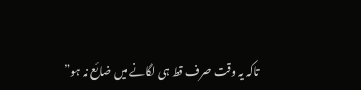تاکہ یہ وقت صرف قط ہی لگانے میں ضائع نہ ہو”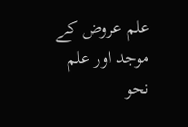علم عروض کے موجد اور علم نحو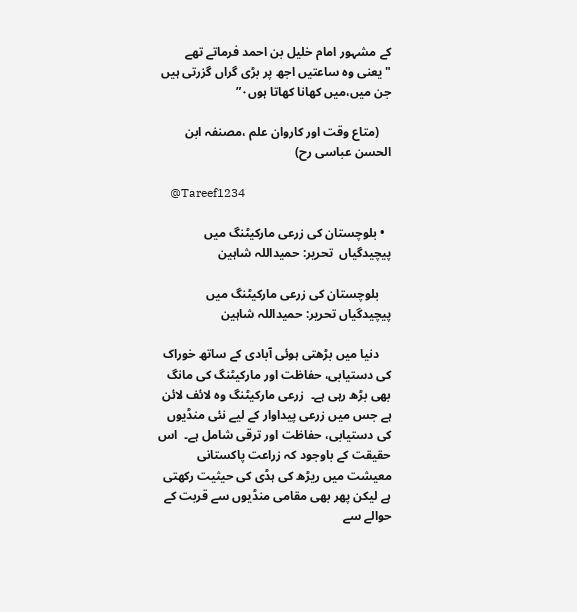کے مشہور امام خلیل بن احمد فرماتے تھے "یعنی وہ ساعتیں اجھ پر بڑی گراں گزرتی ہیں جن میں،میں کھانا کھاتا ہوں۰”

    (متاع وقت اور کاروان علم ،مصنفہ ابن الحسن عباسی رح)

    @Tareef1234

  • بلوچستان کی زرعی مارکیٹنگ میں پیچیدگیاں  تحریر: حمیداللہ شاہین

    بلوچستان کی زرعی مارکیٹنگ میں پیچیدگیاں تحریر: حمیداللہ شاہین

    دنیا میں بڑھتی ہوئی آبادی کے ساتھ خوراک کی دستیابی، حفاظت اور مارکیٹنگ کی مانگ بھی بڑھ رہی ہے۔  زرعی مارکیٹنگ وہ لائف لائن ہے جس میں زرعی پیداوار کے لیے نئی منڈیوں کی دستیابی، حفاظت اور ترقی شامل ہے۔  اس حقیقت کے باوجود کہ زراعت پاکستانی معیشت میں ریڑھ کی ہڈی کی حیثیت رکھتی ہے لیکن پھر بھی مقامی منڈیوں سے قربت کے حوالے سے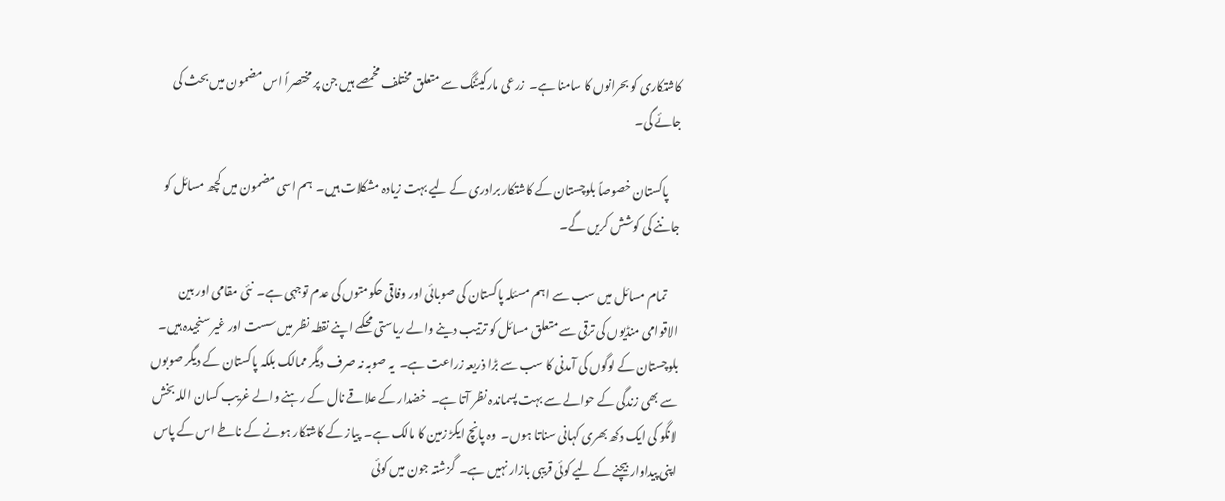کاشتکاری کو بحرانوں کا سامنا ہے۔  زرعی مارکیٹنگ سے متعلق مختلف مخمصے ہیں جن پر مختصراً اس مضمون میں بحث کی جائے گی۔

     پاکستان خصوصاً بلوچستان کے کاشتکار برادری کے لیے بہت زیادہ مشکلات ہیں۔  ہم اسی مضمون میں کچھ مسائل کو جاننے کی کوشش کریں گے۔

     تمام مسائل میں سب سے اہم مسئلہ پاکستان کی صوبائی اور وفاقی حکومتوں کی عدم توجہی ہے۔  نئی مقامی اور بین الاقوامی منڈیوں کی ترقی سے متعلق مسائل کو ترتیب دینے والے ریاستی محکمے اپنے نقطہ نظر میں سست اور غیر سنجیدہ ہیں۔  بلوچستان کے لوگوں کی آمدنی کا سب سے بڑا ذریعہ زراعت ہے۔  یہ صوبہ نہ صرف دیگر ممالک بلکہ پاکستان کے دیگر صوبوں سے بھی زندگی کے حوالے سے بہت پسماندہ نظر آتا ہے۔  خضدار کے علاقے نال کے رہنے والے غریب کسان اللہ بخش لانگو کی ایک دکھ بھری کہانی سناتا ہوں۔  وہ پانچ ایکڑ زمین کا مالک ہے۔  پیاز کے کاشتکار ہونے کے ناطے اس کے پاس اپنی پیداوار بیچنے کے لیے کوئی قریبی بازار نہیں ہے۔  گزشتہ جون میں کوئی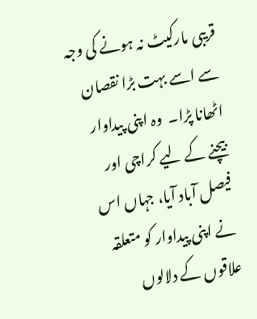قریبی مارکیٹ نہ ہونے کی وجہ سے اسے بہت بڑا نقصان اٹھانا پڑا۔  وہ اپنی پیداوار بیچنے کے لیے کراچی اور فیصل آباد آیا، جہاں اس نے اپنی پیداوار کو متعلقہ علاقوں کے دلالوں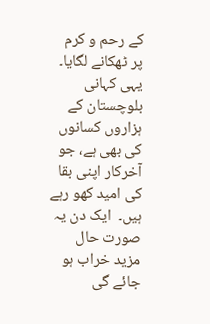کے رحم و کرم پر ٹھکانے لگایا۔  یہی کہانی بلوچستان کے ہزاروں کسانوں کی بھی ہے، جو آخرکار اپنی بقا کی امید کھو رہے ہیں۔  ایک دن یہ صورت حال مزید خراب ہو جائے گی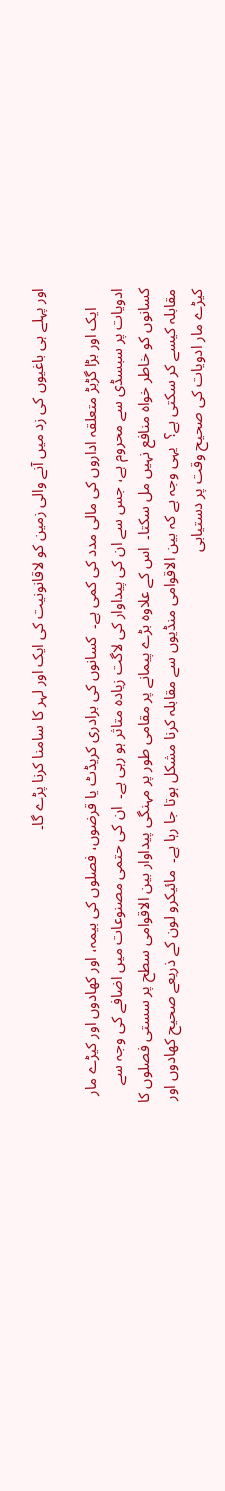اور پہلے ہی باغیوں کی زد میں آنے والی زمین کو لاقانونیت کی ایک اور لہر کا سامنا کرنا پڑے گا۔

     ایک اور بڑا گڑبڑ متعلقہ اداروں کی مالی مدد کی کمی ہے۔  کسانوں کی برادری کریڈٹ یا قرضوں، فصلوں کی بیمہ، اور کھادوں اور کیڑے مار ادویات پر سبسڈی سے محروم ہے، جس سے ان کی پیداوار کی لاگت زیادہ متاثر ہو رہی ہے۔  ان کی حتمی مصنوعات میں اضافے کی وجہ سے کسانوں کو خاطر خواہ منافع نہیں مل سکتا۔  اس کے علاوہ بڑے پیمانے پر مقامی طور پر مہنگی پیداوار بین الاقوامی سطح پر سستی فصلوں کا مقابلہ کیسے کر سکتی ہے؟  یہی وجہ ہے کہ بین الاقوامی منڈیوں سے مقابلہ کرنا مشکل ہوتا جا رہا ہے۔  مائیکرو لون کے ذریعے صحیح کھادوں اور کیڑے مار ادویات کی صحیح وقت پر دستیابی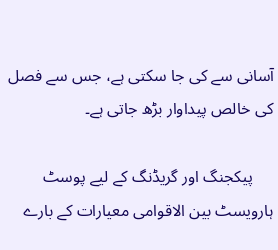آسانی سے کی جا سکتی ہے، جس سے فصل کی خالص پیداوار بڑھ جاتی ہے۔

     پیکجنگ اور گریڈنگ کے لیے پوسٹ ہارویسٹ بین الاقوامی معیارات کے بارے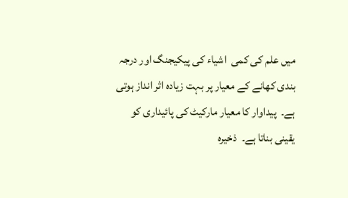میں علم کی کمی  اشیاء کی پیکیجنگ اور درجہ بندی کھانے کے معیار پر بہت زیادہ اثر انداز ہوتی ہے۔  پیداوار کا معیار مارکیٹ کی پائیداری کو یقینی بناتا ہے۔  ذخیرہ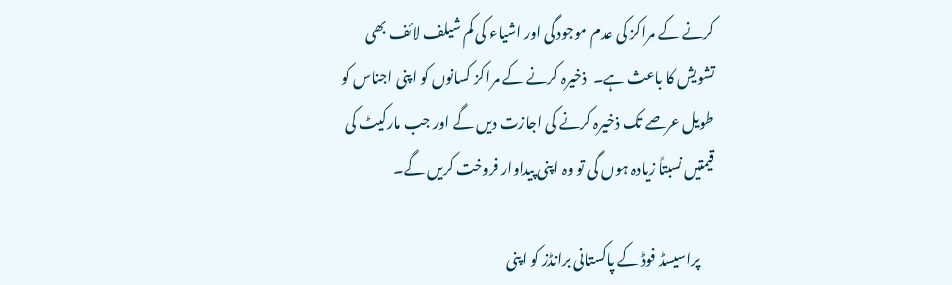کرنے کے مراکز کی عدم موجودگی اور اشیاء کی کم شیلف لائف بھی تشویش کا باعث ہے۔  ذخیرہ کرنے کے مراکز کسانوں کو اپنی اجناس کو طویل عرصے تک ذخیرہ کرنے کی اجازت دیں گے اور جب مارکیٹ کی قیمتیں نسبتاً زیادہ ہوں گی تو وہ اپنی پیداوار فروخت کریں گے۔

     پراسیسڈ فوڈ کے پاکستانی برانڈز کو اپنی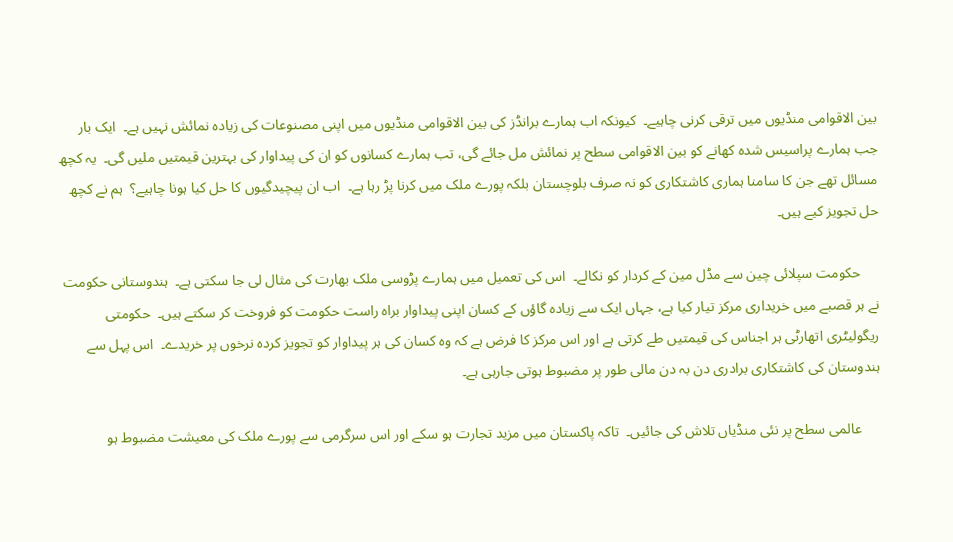بین الاقوامی منڈیوں میں ترقی کرنی چاہیے۔  کیونکہ اب ہمارے برانڈز کی بین الاقوامی منڈیوں میں اپنی مصنوعات کی زیادہ نمائش نہیں ہے۔  ایک بار جب ہمارے پراسیس شدہ کھانے کو بین الاقوامی سطح پر نمائش مل جائے گی، تب ہمارے کسانوں کو ان کی پیداوار کی بہترین قیمتیں ملیں گی۔  یہ کچھ مسائل تھے جن کا سامنا ہماری کاشتکاری کو نہ صرف بلوچستان بلکہ پورے ملک میں کرنا پڑ رہا ہے۔  اب ان پیچیدگیوں کا حل کیا ہونا چاہیے؟  ہم نے کچھ حل تجویز کیے ہیں۔

     حکومت سپلائی چین سے مڈل مین کے کردار کو نکالے۔  اس کی تعمیل میں ہمارے پڑوسی ملک بھارت کی مثال لی جا سکتی ہے۔  ہندوستانی حکومت نے ہر قصبے میں خریداری مرکز تیار کیا ہے، جہاں ایک سے زیادہ گاؤں کے کسان اپنی پیداوار براہ راست حکومت کو فروخت کر سکتے ہیں۔  حکومتی ریگولیٹری اتھارٹی ہر اجناس کی قیمتیں طے کرتی ہے اور اس مرکز کا فرض ہے کہ وہ کسان کی ہر پیداوار کو تجویز کردہ نرخوں پر خریدے۔  اس پہل سے ہندوستان کی کاشتکاری برادری دن بہ دن مالی طور پر مضبوط ہوتی جارہی ہے۔

     عالمی سطح پر نئی منڈیاں تلاش کی جائیں۔  تاکہ پاکستان میں مزید تجارت ہو سکے اور اس سرگرمی سے پورے ملک کی معیشت مضبوط ہو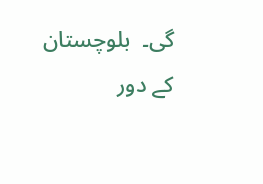گی۔  بلوچستان کے دور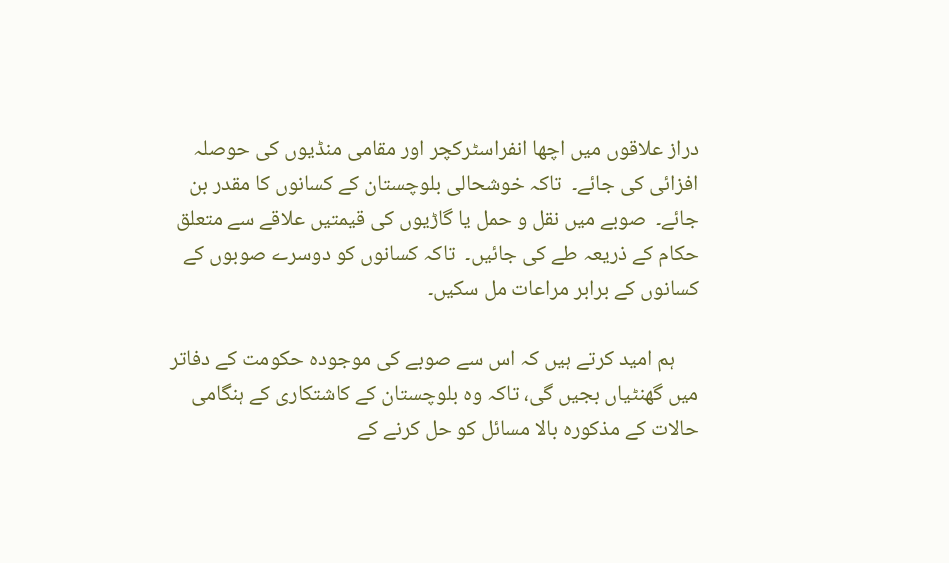دراز علاقوں میں اچھا انفراسٹرکچر اور مقامی منڈیوں کی حوصلہ افزائی کی جائے۔  تاکہ خوشحالی بلوچستان کے کسانوں کا مقدر بن جائے۔  صوبے میں نقل و حمل یا گاڑیوں کی قیمتیں علاقے سے متعلق حکام کے ذریعہ طے کی جائیں۔  تاکہ کسانوں کو دوسرے صوبوں کے کسانوں کے برابر مراعات مل سکیں۔

     ہم امید کرتے ہیں کہ اس سے صوبے کی موجودہ حکومت کے دفاتر میں گھنٹیاں بجیں گی، تاکہ وہ بلوچستان کے کاشتکاری کے ہنگامی حالات کے مذکورہ بالا مسائل کو حل کرنے کے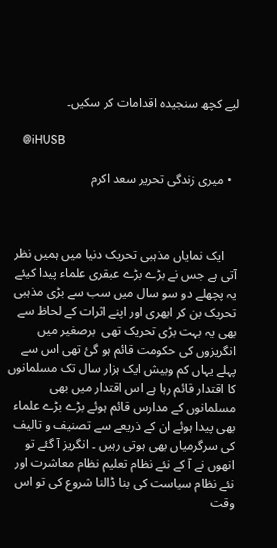لیے کچھ سنجیدہ اقدامات کر سکیں۔

    @iHUSB

  • میری زندگی تحریر سعد اکرم



    ایک نمایاں مذہبی تحریک دنیا میں ہمیں نظر آتی ہے جس نے بڑے بڑے عبقری علماء پیدا کیئے یہ پچھلے دو سو سال میں سب سے بڑی مذہبی تحریک بن کر ابھری اور اپنے اثرات کے لحاظ سے بھی یہ بہت بڑی تحریک تھی  برصغیر میں انگریزوں کی حکومت قائم ہو گئ تھی اس سے پہلے یہاں کم وبیش ایک ہزار سال تک مسلمانوں کا اقتدار قائم رہا ہے اس اقتدار میں بھی مسلمانوں کے مدارس قائم ہوئے بڑے بڑے علماء بھی پیدا ہوئے ان کے ذریعے سے تصنیف و تالیف کی سرگرمیاں بھی ہوتی رہیں ۔ انگریز آ گئے تو انھوں نے آ کے نئے نظام تعلیم نظام معاشرت اور نئے نظام سیاست کی بنا ڈالنا شروع کی تو اس وقت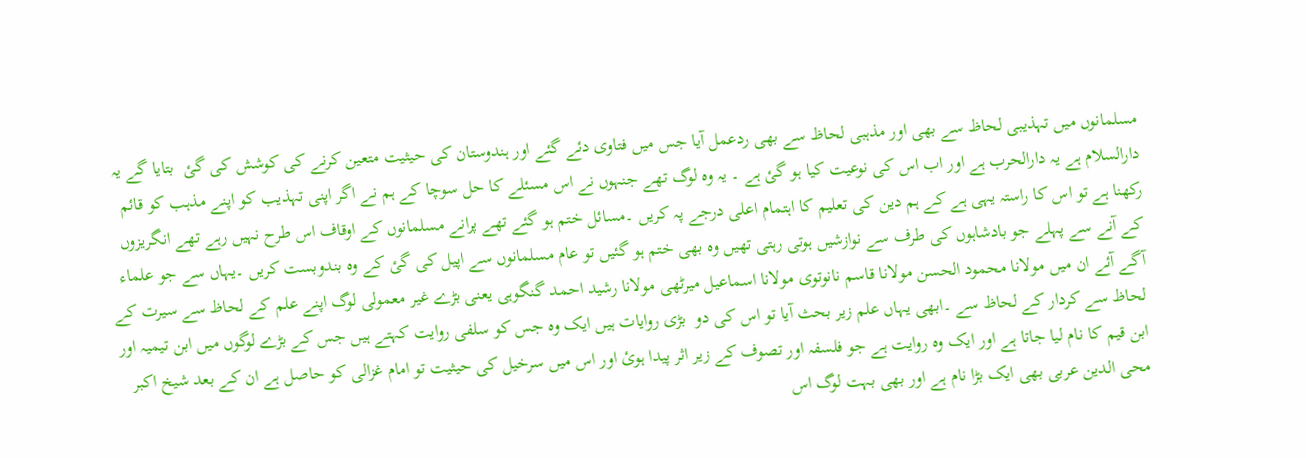مسلمانوں میں تہذیبی لحاظ سے بھی اور مذہبی لحاظ سے بھی ردعمل آیا جس میں فتاوی دئے گئے اور ہندوستان کی حیثیت متعین کرنے کی کوشش کی گئ  بتایا گے یہ دارالسلام ہے یہ دارالحرب ہے اور اب اس کی نوعیت کیا ہو گئ ہے ۔ یہ وہ لوگ تھے جنہوں نے اس مسئلے کا حل سوچا کے ہم نے اگر اپنی تہذیب کو اپنے مذہب کو قائم رکھنا ہے تو اس کا راستہ یہی ہے کے ہم دین کی تعلیم کا اہتمام اعلی درجے پہ کریں ۔مسائل ختم ہو گئے تھے پرانے مسلمانوں کے اوقاف اس طرح نہیں رہے تھے انگریزوں کے آنے سے پہلے جو بادشاہوں کی طرف سے نوازشیں ہوتی رہتی تھیں وہ بھی ختم ہو گئیں تو عام مسلمانوں سے اپیل کی گئ کے وہ بندوبست کریں ۔یہاں سے جو علماء آگے آئے ان میں مولانا محمود الحسن مولانا قاسم نانوتوی مولانا اسماعیل میرٹھی مولانا رشید احمد گنگوہی یعنی بڑے غیر معمولی لوگ اپنے علم کے لحاظ سے سیرت کے لحاظ سے کردار کے لحاظ سے ۔ابھی یہاں علم زیر بحث آیا تو اس کی دو  بڑی روایات ہیں ایک وہ جس کو سلفی روایت کہتے ہیں جس کے بڑے لوگوں میں ابن تیمیہ اور ابن قیم کا نام لیا جاتا ہے اور ایک وہ روایت ہے جو فلسفہ اور تصوف کے زیر اثر پیدا ہوئ اور اس میں سرخیل کی حیثیت تو امام غزالی کو حاصل ہے ان کے بعد شیخ اکبر محی الدین عربی بھی ایک بڑا نام ہے اور بھی بہت لوگ اس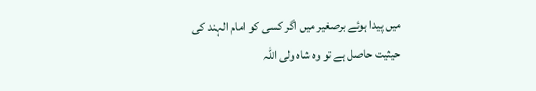میں پیدا ہوئے برصغیر میں اگر کسی کو امام الہند کی حیثیت حاصل ہے تو وہ شاہ ولی اللہ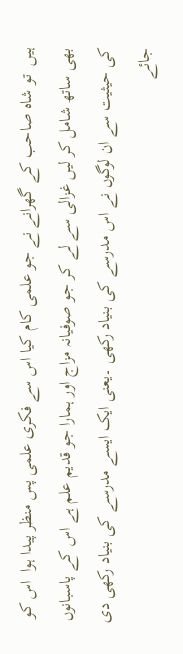ہیں  تو شاہ صاحب کے گھرانے نے جو علمی کام کیا اس سے فکری علمی پس منظر پیدا ہوا  اس کو بھی ساتھ شامل کر لیں غزالی سے لے کر جو صوفیانہ مزاج اور ہمارا جو قدیم علم ہے اس کے پاسبانوں کی حیثیت سے ان لوگوں نے اس مدرسے کی بنیاد رکھی ۔یعنی ایک ایسے مدرسے کی بنیاد رکھی دی جائے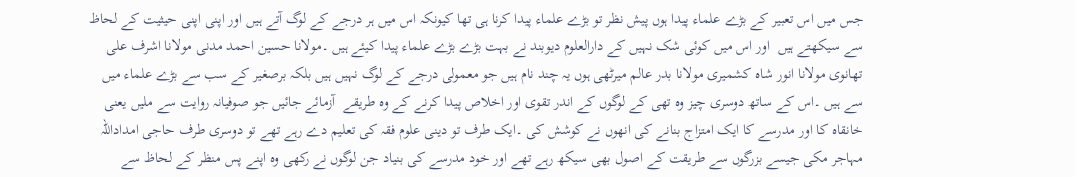جس میں اس تعبیر کے بڑے علماء پیدا ہوں پیش نظر تو بڑے علماء پیدا کرنا ہی تھا کیونکہ اس میں ہر درجے کے لوگ آتے ہیں اور اپنی اپنی حیثیت کے لحاظ سے سیکھتے ہیں  اور اس میں کوئی شک نہیں کے دارالعلوم دیوبند نے بہت بڑے بڑے علماء پیدا کیئے ہیں ۔مولانا حسین احمد مدنی مولانا اشرف علی تھانوی مولانا انور شاہ کشمیری مولانا بدر عالم میرٹھی ہوں یہ چند نام ہیں جو معمولی درجے کے لوگ نہیں ہیں بلکہ برصغیر کے سب سے بڑے علماء میں سے ہیں ۔اس کے ساتھ دوسری چیز وہ تھی کے لوگوں کے اندر تقوی اور اخلاص پیدا کرنے کے وہ طریقے  آزمائے جائیں جو صوفیانہ روایت سے ملیں یعنی خانقاہ کا اور مدرسے کا ایک امتزاج بنانے کی انھوں نے کوشش کی ۔ایک طرف تو دینی علوم فقہ کی تعلیم دے رہے تھے تو دوسری طرف حاجی امداداللہ مہاجر مکی جیسے بزرگوں سے طریقت کے اصول بھی سیکھ رہے تھے اور خود مدرسے کی بنیاد جن لوگوں نے رکھی وہ اپنے پس منظر کے لحاظ سے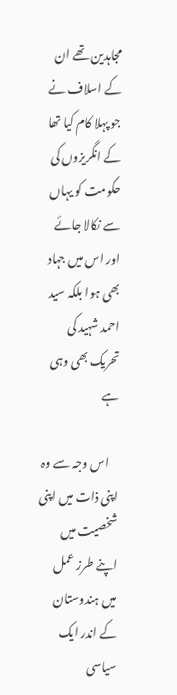مجاہدین تھے ان کے اسلاف نے جو پہلا کام کیا تھا کے انگریزوں کی حکومت کو یہاں سے نکالا جائے اور اس میں جہاد بھی ہوا بلکہ سید احمد شہید کی تحریک بھی وہی ہے

    اس وجہ سے وہ اپنی ذات میں اپنی شخصیت میں اپنے طرز عمل میں ہندوستان کے اندر ایک سیاسی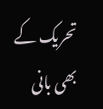تحریک کے بھی بانی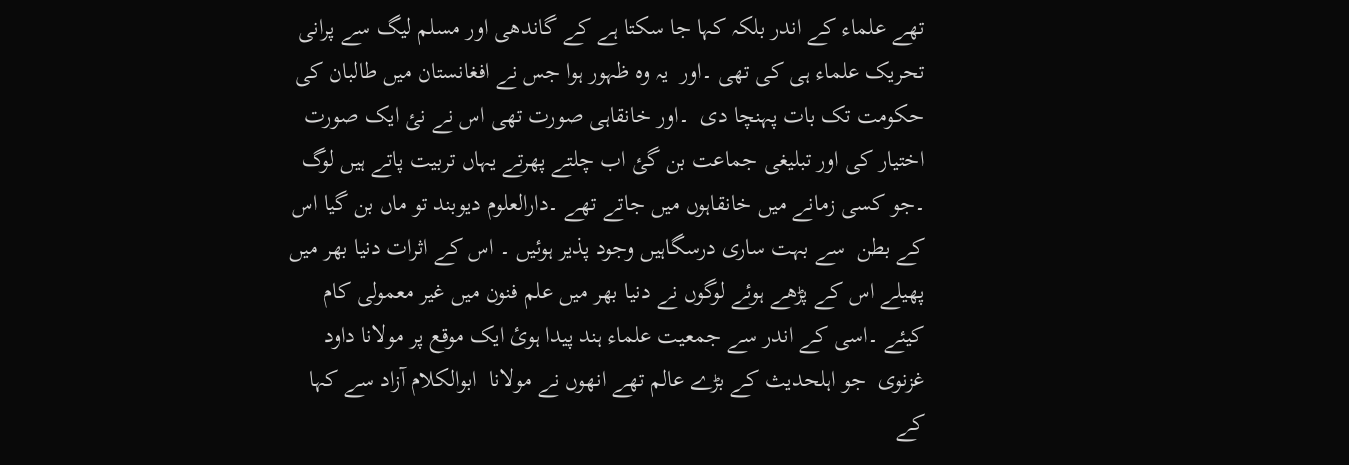تھے علماء کے اندر بلکہ کہا جا سکتا ہے کے گاندھی اور مسلم لیگ سے پرانی تحریک علماء ہی کی تھی ۔اور  یہ وہ ظہور ہوا جس نے افغانستان میں طالبان کی حکومت تک بات پہنچا دی  ۔اور خانقاہی صورت تھی اس نے نئ ایک صورت اختیار کی اور تبلیغی جماعت بن گئ اب چلتے پھرتے یہاں تربیت پاتے ہیں لوگ ۔جو کسی زمانے میں خانقاہوں میں جاتے تھے ۔دارالعلوم دیوبند تو ماں بن گیا اس کے بطن  سے بہت ساری درسگاہیں وجود پذیر ہوئیں ۔ اس کے اثرات دنیا بھر میں پھیلے اس کے پڑھے ہوئے لوگوں نے دنیا بھر میں علم فنون میں غیر معمولی کام کیئے ۔اسی کے اندر سے جمعیت علماء ہند پیدا ہوئ ایک موقع پر مولانا داود غزنوی  جو اہلحدیث کے بڑے عالم تھے انھوں نے مولانا  ابوالکلام آزاد سے کہا کے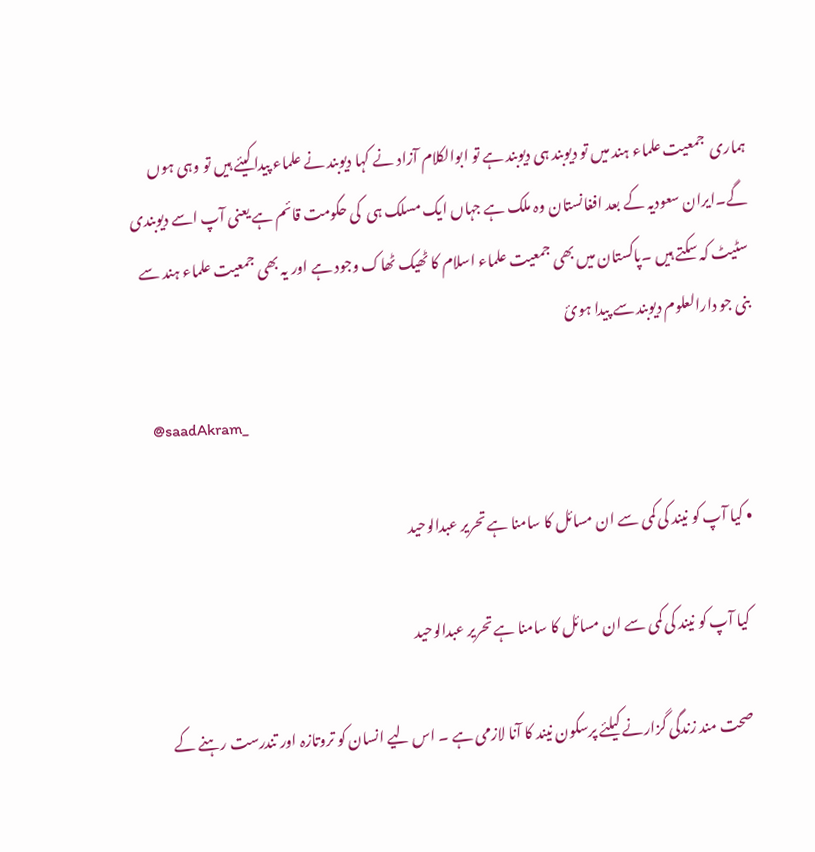ہماری  جمعیت علماء ہند میں تو دیوبند ہی دیوبند ہے تو ابوالکلام آزاد نے کہا دیوبند نے علماء پیدا کیئے ہیں تو وہی ہوں گے۔ایران سعودیہ کے بعد افغانستان وہ ملک ہے جہاں ایک مسلک ہی  کی حکومت قائم ہے یعنی آپ اسے دیوبندی سٹیٹ کہ سکتے ہیں ۔پاکستان میں بھی جمعیت علماء اسلام کا ٹھیک ٹھاک وجود ہے اور یہ بھی جمعیت علماء ہند سے بنی جو دارالعلوم دیوبند سے پیدا ہوئ

    @saadAkram_

  • کیا آپ کو نیند کی کمی سے ان مسائل کا سامنا ہے تحریر عبدالوحید

    کیا آپ کو نیند کی کمی سے ان مسائل کا سامنا ہے تحریر عبدالوحید

    صحت مند زندگی گزارنے کیلئے پرسکون نیند کا آنا لازمی ہے ۔ اس لیے انسان کو تروتازہ اور تندرست رہنے کے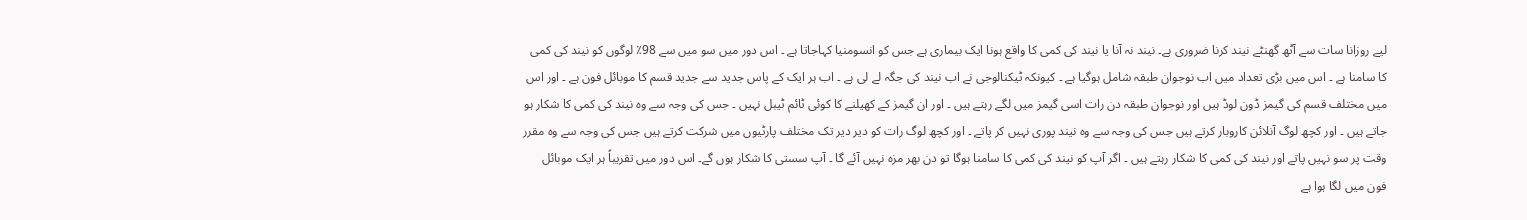لیے روزانا سات سے آٹھ گھنٹے نیند کرنا ضروری ہے۔ نیند نہ آنا یا نیند کی کمی کا واقع ہونا ایک بیماری ہے جس کو انسومنیا کہاجاتا ہے ۔ اس دور میں سو میں سے 98٪ لوگوں کو نیند کی کمی کا سامنا ہے ۔ اس میں بڑی تعداد میں اب نوجوان طبقہ شامل ہوگیا ہے ۔ کیونکہ ٹیکنالوجی نے اب نیند کی جگہ لے لی ہے ۔ اب ہر ایک کے پاس جدید سے جدید قسم کا موبائل فون ہے ۔ اور اس میں مختلف قسم کی گیمز ڈون لوڈ ہیں اور نوجوان طبقہ دن رات اسی گیمز میں لگے رہتے ہیں ۔ اور ان گیمز کے کھیلنے کا کوئی ٹائم ٹیبل نہیں ۔ جس کی وجہ سے وہ نیند کی کمی کا شکار ہو جاتے ہیں ۔ اور کچھ لوگ آنلائن کاروبار کرتے ہیں جس کی وجہ سے وہ نیند پوری نہیں کر پاتے ۔ اور کچھ لوگ رات کو دیر دیر تک مختلف پارٹیوں میں شرکت کرتے ہیں جس کی وجہ سے وہ مقرر وقت پر سو نہیں پاتے اور نیند کی کمی کا شکار رہتے ہیں ۔ اگر آپ کو نیند کی کمی کا سامنا ہوگا تو دن بھر مزہ نہیں آئے گا ۔ آپ سستی کا شکار ہوں گے۔ اس دور میں تقریباً ہر ایک موبائل فون میں لگا ہوا ہے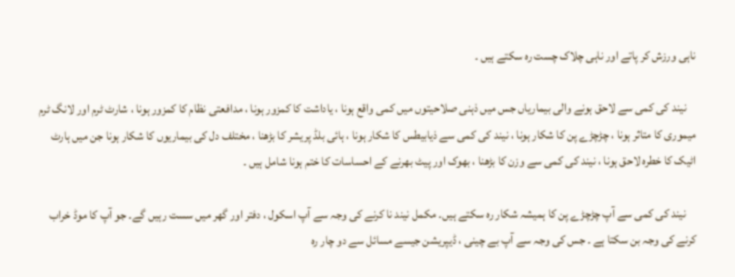ناہی ورزش کر پاتے اور ناہی چلاک چست رہ سکتے ہیں ۔

    نیند کی کمی سے لاحق ہونے والی بیماریاں جس میں ذہنی صلاحیتوں میں کمی واقع ہونا ، یاداشت کا کمزور ہونا ، مدافعتی نظام کا کمزور ہونا ، شارٹ ٹرم اور لانگ ٹرم میموری کا متاثر ہونا ، چڑچڑے پن کا شکار ہونا ، نیند کی کمی سے ذیابیطس کا شکار ہونا ، ہائی بلڈ پریشر کا بڑھنا ، مختلف دل کی بیماریوں کا شکار ہونا جن میں ہارٹ اٹیک کا خطرہ لاحق ہونا ، نیند کی کمی سے وزن کا بڑھنا ، بھوک اور پیٹ بھرنے کے احساسات کا ختم ہونا شامل ہیں ۔

    نیند کی کمی سے آپ چڑچڑے پن کا ہمیشہ شکار رہ سکتے ہیں۔ مکمل نیند نا کرنے کی وجہ سے آپ اسکول ، دفتر اور گھر میں سست رہیں گے۔ جو آپ کا موڈ خراب کرنے کی وجہ بن سکتا ہے ۔ جس کی وجہ سے آپ بے چینی ، ڈیپریشن جیسے مسائل سے دو چار رہ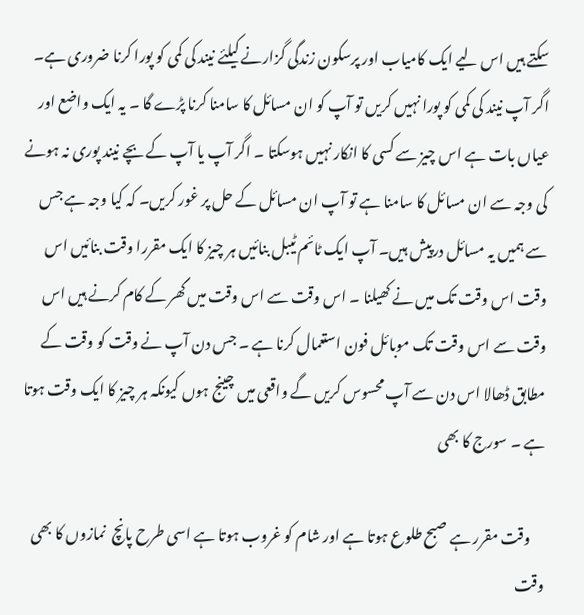سکتے ہیں اس لیے ایک کامیاب اور پرسکون زندگی گزارنے کیلئے نیند کی کمی کو پورا کرنا ضروری ہے۔ اگر آپ نیند کی کمی کو پورا نہیں کریں تو آپ کو ان مسائل کا سامنا کرنا پڑے گا ۔ یہ ایک واضع اور عیاں بات ہے اس چیز سے کسی کا انکار نہیں ہوسکتا ۔ اگر آپ یا آپ کے بچے نیند پوری نہ ہونے کی وجہ سے ان مسائل کا سامنا ہے تو آپ ان مسائل کے حل پر غور کریں۔ کہ کیا وجہ ہے جس سے ہمیں یہ مسائل درپیش ہیں۔ آپ ایک ٹائم ٹیبل بنائیں ہر چیز کا ایک مقررا وقت بنائیں اس وقت اس وقت تک میں نے کھیلنا ۔ اس وقت سے اس وقت میں گھر کے کام کرنے ہیں اس وقت سے اس وقت تک موبائل فون استعمال کرنا ہے ۔ جس دن آپ نے وقت کو وقت کے مطابق ڈھالا اس دن سے آپ محسوس کریں گے واقعی میں چینج ہوں کیونکہ ہر چیز کا ایک وقت ہوتا ہے ۔ سورج کا بھی

     وقت مقرر ہے صبح طلوع ہوتا ہے اور شام کو غروب ہوتا ہے اسی طرح پانچ  نمازوں کا بھی  وقت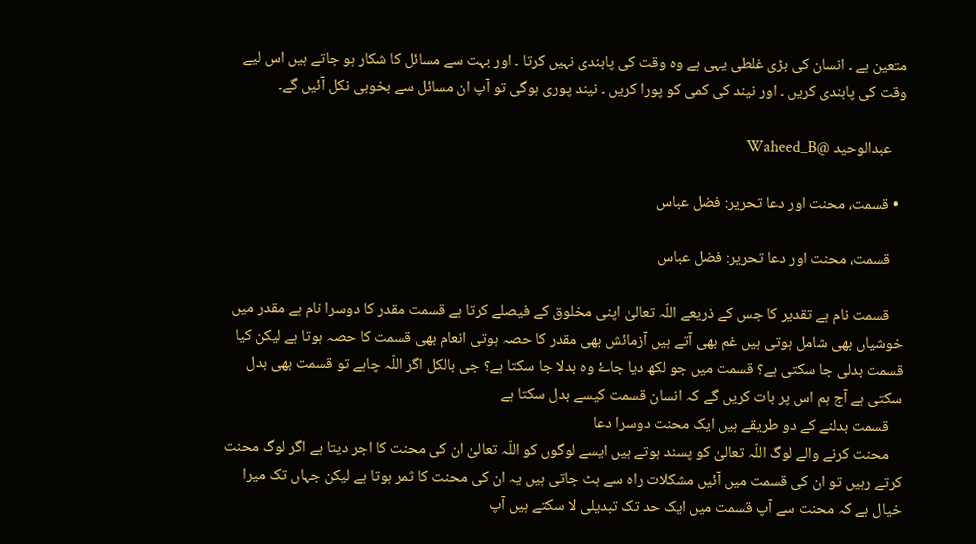متعین ہے ۔ انسان کی بڑی غلطی یہی ہے وہ وقت کی پابندی نہیں کرتا ۔ اور بہت سے مسائل کا شکار ہو جاتے ہیں اس لیے وقت کی پابندی کریں ۔ اور نیند کی کمی کو پورا کریں ۔ نیند پوری ہوگی تو آپ ان مسائل سے بخوبی نکل آئیں گے۔

    عبدالوحید @Waheed_B

  • قسمت، محنت اور دعا تحریر: فضل عباس

    قسمت، محنت اور دعا تحریر: فضل عباس

    قسمت نام ہے تقدیر کا جس کے ذریعے اللّہ تعالیٰ اپنی مخلوق کے فیصلے کرتا ہے قسمت مقدر کا دوسرا نام ہے مقدر میں خوشیاں بھی شامل ہوتی ہیں غم بھی آتے ہیں آزمائش بھی مقدر کا حصہ ہوتی انعام بھی قسمت کا حصہ ہوتا ہے لیکن کیا قسمت بدلی جا سکتی ہے؟ قسمت میں جو لکھ دیا جاۓ وہ بدلا جا سکتا ہے؟ جی بالکل اگر اللّہ چاہے تو قسمت بھی بدل سکتی ہے آج ہم اس پر بات کریں گے کہ انسان قسمت کیسے بدل سکتا ہے
    قسمت بدلنے کے دو طریقے ہیں ایک محنت دوسرا دعا
    محنت کرنے والے لوگ اللّہ تعالیٰ کو پسند ہوتے ہیں ایسے لوگوں کو اللّہ تعالیٰ ان کی محنت کا اجر دیتا ہے اگر لوگ محنت کرتے رہیں تو ان کی قسمت میں آئیں مشکلات راہ سے ہٹ جاتی ہیں یہ ان کی محنت کا ثمر ہوتا ہے لیکن جہاں تک میرا خیال ہے کہ محنت سے آپ قسمت میں ایک حد تک تبدیلی لا سکتے ہیں آپ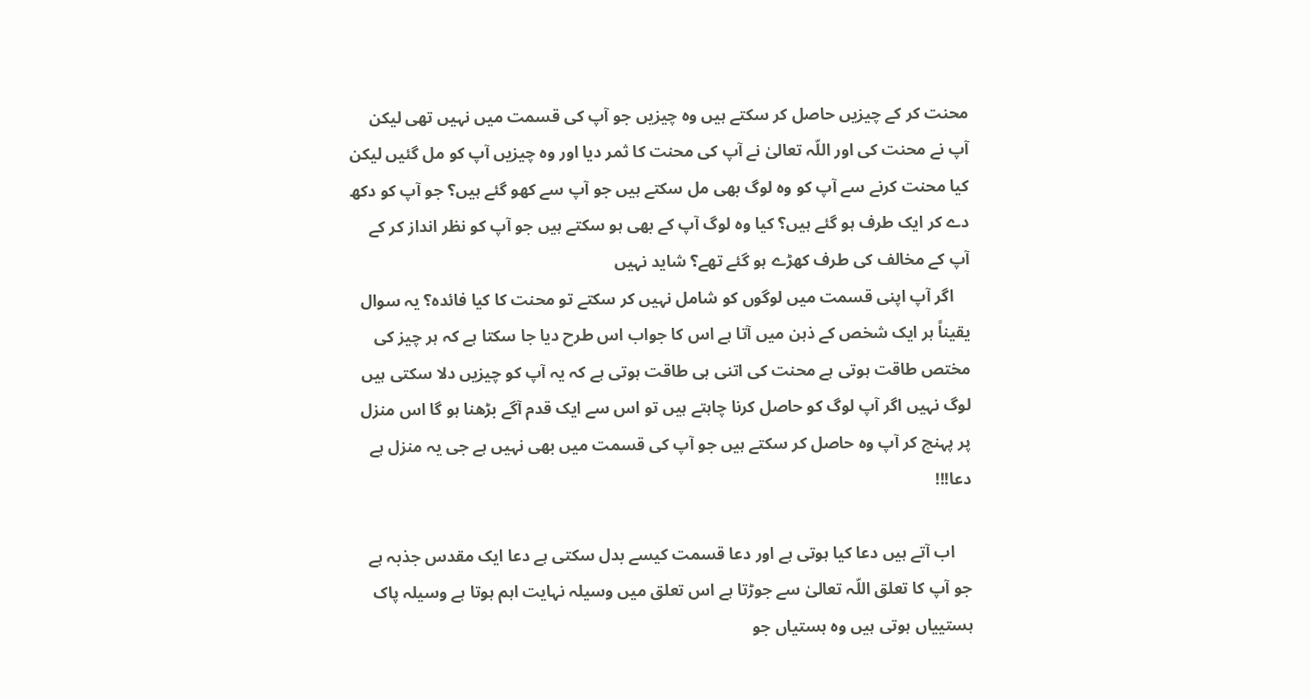محنت کر کے چیزیں حاصل کر سکتے ہیں وہ چیزیں جو آپ کی قسمت میں نہیں تھی لیکن آپ نے محنت کی اور اللّہ تعالیٰ نے آپ کی محنت کا ثمر دیا اور وہ چیزیں آپ کو مل گئیں لیکن کیا محنت کرنے سے آپ کو وہ لوگ بھی مل سکتے ہیں جو آپ سے کھو گئے ہیں؟ جو آپ کو دکھ دے کر ایک طرف ہو گئے ہیں؟ کیا وہ لوگ آپ کے بھی ہو سکتے ہیں جو آپ کو نظر انداز کر کے آپ کے مخالف کی طرف کھڑے ہو گئے تھے؟ شاید نہیں
    اگر آپ اپنی قسمت میں لوگوں کو شامل نہیں کر سکتے تو محنت کا کیا فائدہ؟ یہ سوال یقیناً ہر ایک شخص کے ذہن میں آتا ہے اس کا جواب اس طرح دیا جا سکتا ہے کہ ہر چیز کی مختص طاقت ہوتی ہے محنت کی اتنی ہی طاقت ہوتی ہے کہ یہ آپ کو چیزیں دلا سکتی ہیں لوگ نہیں اگر آپ لوگ کو حاصل کرنا چاہتے ہیں تو اس سے ایک قدم آگے بڑھنا ہو گا اس منزل پر پہنچ کر آپ وہ حاصل کر سکتے ہیں جو آپ کی قسمت میں بھی نہیں ہے جی یہ منزل ہے دعا!!!

    اب آتے ہیں دعا کیا ہوتی ہے اور دعا قسمت کیسے بدل سکتی ہے دعا ایک مقدس جذبہ ہے جو آپ کا تعلق اللّہ تعالیٰ سے جوڑتا ہے اس تعلق میں وسیلہ نہایت اہم ہوتا ہے وسیلہ پاک ہستییاں ہوتی ہیں وہ ہستیاں جو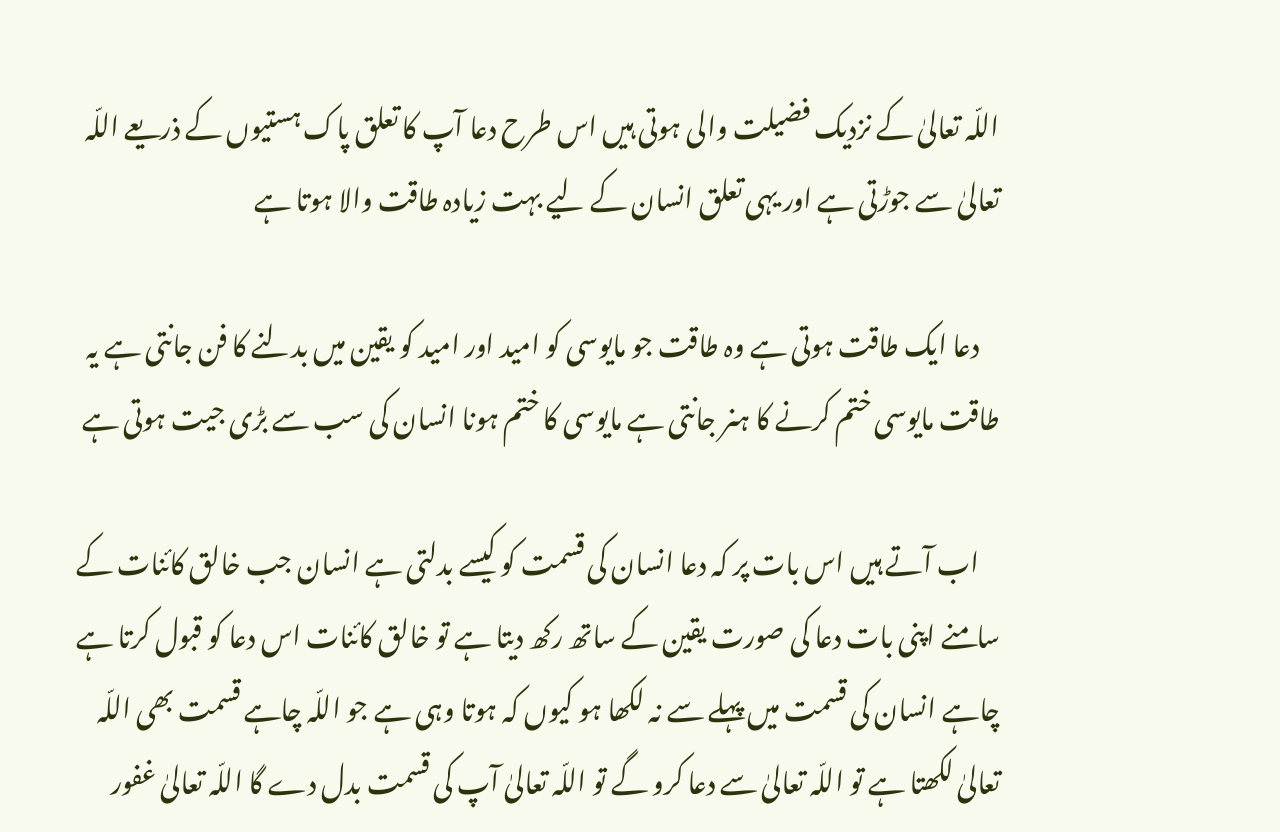اللّہ تعالیٰ کے نزدیک فضیلت والی ہوتی ہیں اس طرح دعا آپ کا تعلق پاک ہستیوں کے ذریعے اللّہ تعالیٰ سے جوڑتی ہے اور یہی تعلق انسان کے لیے بہت زیادہ طاقت والا ہوتا ہے

    دعا ایک طاقت ہوتی ہے وہ طاقت جو مایوسی کو امید اور امید کو یقین میں بدلنے کا فن جانتی ہے یہ طاقت مایوسی ختم کرنے کا ہنر جانتی ہے مایوسی کا ختم ہونا انسان کی سب سے بڑی جیت ہوتی ہے

    اب آتے ہیں اس بات پر کہ دعا انسان کی قسمت کو کیسے بدلتی ہے انسان جب خالق کائنات کے سامنے اپنی بات دعا کی صورت یقین کے ساتھ رکھ دیتا ہے تو خالق کائنات اس دعا کو قبول کرتا ہے چاہے انسان کی قسمت میں پہلے سے نہ لکھا ہو کیوں کہ ہوتا وہی ہے جو اللّہ چاہے قسمت بھی اللّہ تعالیٰ لکھتا ہے تو اللّہ تعالیٰ سے دعا کرو گے تو اللّہ تعالیٰ آپ کی قسمت بدل دے گا اللّہ تعالیٰ غفور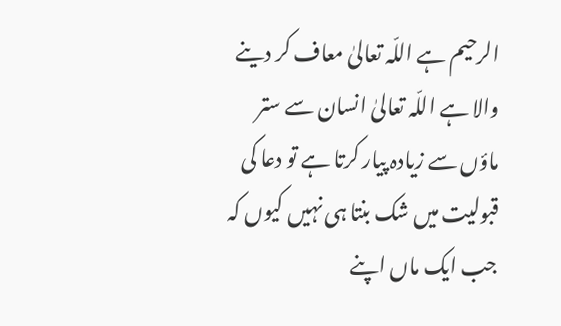الرحیم ہے اللّہ تعالیٰ معاف کر دینے والا ہے اللّہ تعالیٰ انسان سے ستر ماؤں سے زیادہ پیار کرتا ہے تو دعا کی قبولیت میں شک بنتا ہی نہیں کیوں کہ جب ایک ماں اپنے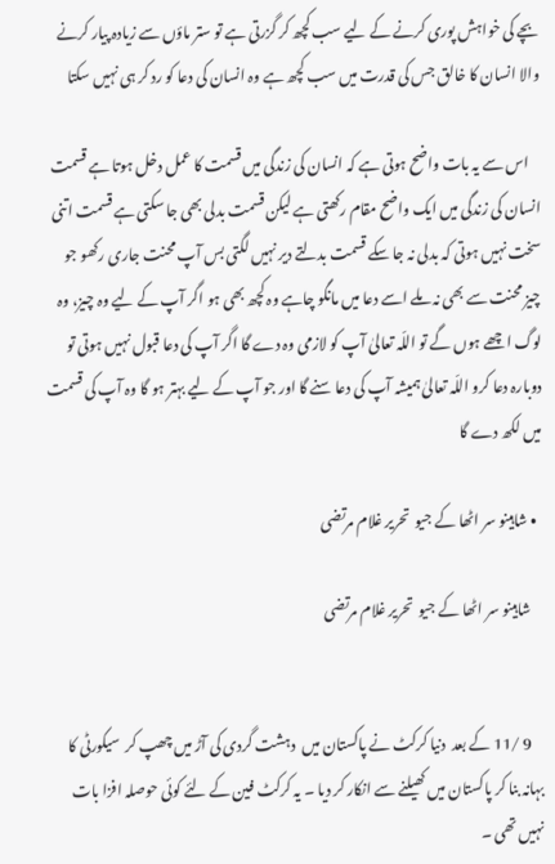بچے کی خواہش پوری کرنے کے لیے سب کچھ کر گزرتی ہے تو ستر ماؤں سے زیادہ پیار کرنے والا انسان کا خالق جس کی قدرت میں سب کچھ ہے وہ انسان کی دعا کو رد کر ہی نہیں سکتا

    اس سے یہ بات واضح ہوتی ہے کہ انسان کی زندگی میں قسمت کا عمل دخل ہوتا ہے قسمت انسان کی زندگی میں ایک واضح مقام رکھتی ہے لیکن قسمت بدلی بھی جا سکتی ہے قسمت اتنی سخت نہیں ہوتی کہ بدلی نہ جا سکے قسمت بدلتے دیر نہیں لگتی بس آپ محنت جاری رکھو جو چیز محنت سے بھی نہ ملے اسے دعا میں مانگو چاہے وہ کچھ بھی ہو اگر آپ کے لیے وہ چیز، وہ لوگ اچھے ہوں گے تو اللّہ تعالیٰ آپ کو لازمی وہ دے گا اگر آپ کی دعا قبول نہیں ہوتی تو دوبارہ دعا کرو اللّہ تعالیٰ ہمیشہ آپ کی دعا سنے گا اور جو آپ کے لیے بہتر ہو گا وہ آپ کی قسمت میں لکھ دے گا

  • شاہینو سر اٹھا کے جیو  تحریر غلام مرتضی

    شاہینو سر اٹھا کے جیو  تحریر غلام مرتضی


    9 /11 کے بعد  دنیا کرکٹ نے پاکستان میں  دہشت گردی کی آڑ میں چھپ کر  سیکورٹی کا بہانہ بنا کر پاکستان میں کھیلنے سے انکار کر دیا ۔ یہ کرکٹ فین کے لئے کوئی حوصلہ افزا بات نہیں تھی ۔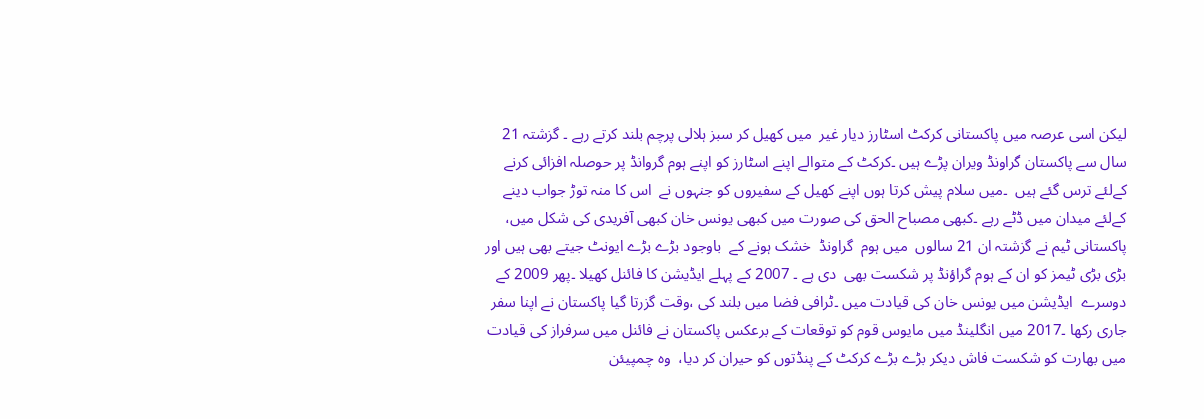لیکن اسی عرصہ میں پاکستانی کرکٹ اسٹارز دیار غیر  میں کھیل کر سبز ہلالی پرچم بلند کرتے رہے ۔ گزشتہ 21 سال سے پاکستان گراونڈ ویران پڑے ہیں ۔کرکٹ کے متوالے اپنے اسٹارز کو اپنے ہوم گروانڈ پر حوصلہ افزائی کرنے کےلئے ترس گئے ہیں  ۔میں سلام پیش کرتا ہوں اپنے کھیل کے سفیروں کو جنہوں نے  اس کا منہ توڑ جواب دینے کےلئے میدان میں ڈٹے رہے ۔کبھی مصباح الحق کی صورت میں کبھی یونس خان کبھی آفریدی کی شکل میں، پاکستانی ٹیم نے گزشتہ ان 21 سالوں  میں ہوم  گراونڈ  خشک ہونے کے  باوجود بڑے بڑے ایونٹ جیتے بھی ہیں اور بڑی بڑی ٹیمز کو ان کے ہوم گراؤنڈ پر شکست بھی  دی ہے ۔ 2007 کے پہلے ایڈیشن کا فائنل کھیلا ۔پھر 2009 کے دوسرے  ایڈیشن میں یونس خان کی قیادت میں ۔ٹرافی فضا میں بلند کی ،وقت گزرتا گیا پاکستان نے اپنا سفر جاری رکھا ۔2017 میں انگلینڈ میں مایوس قوم کو توقعات کے برعکس پاکستان نے فائنل میں سرفراز کی قیادت میں بھارت کو شکست فاش دیکر بڑے بڑے کرکٹ کے پنڈتوں کو حیران کر دیا،  وہ چمپیئن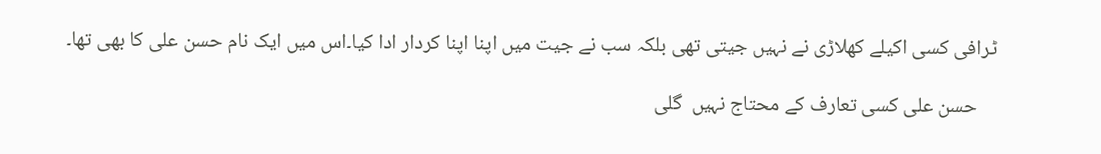ٹرافی کسی اکیلے کھلاڑی نے نہیں جیتی تھی بلکہ سب نے جیت میں اپنا اپنا کردار ادا کیا۔اس میں ایک نام حسن علی کا بھی تھا۔

    حسن علی کسی تعارف کے محتاج نہیں  گلی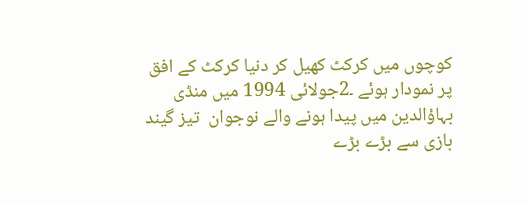کوچوں میں کرکٹ کھیل کر دنیا کرکٹ کے افق پر نمودار ہوئے ۔2جولائی 1994 میں منڈی بہاؤالدین میں پیدا ہونے والے نوجوان  تیز گیند بازی سے بڑے بڑے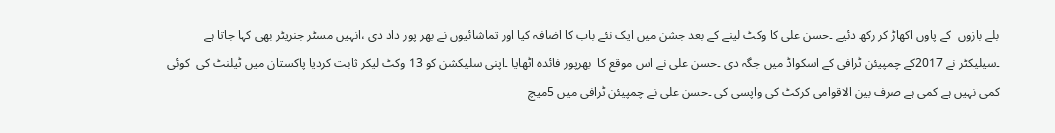بلے بازوں  کے پاوں اکھاڑ کر رکھ دئیے ۔حسن علی کا وکٹ لینے کے بعد جشن میں ایک نئے باب کا اضافہ کیا اور تماشائیوں نے بھر پور داد دی ،انہیں مسٹر جنریٹر بھی کہا جاتا ہے ۔سیلیکٹر نے 2017کے چمپیئن ٹرافی کے اسکواڈ میں جگہ دی ۔حسن علی نے اس موقع کا  بھرپور فائدہ اٹھایا ۔اپنی سلیکشن کو 13 وکٹ لیکر ثابت کردیا پاکستان میں ٹیلنٹ کی  کوئی کمی نہیں ہے کمی ہے صرف بین الاقوامی کرکٹ کی واپسی کی ۔حسن علی نے چمپیئن ٹرافی میں 5میچ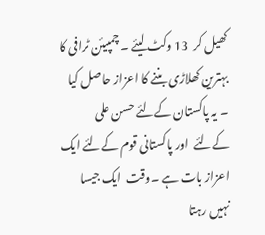کھیل کر  13 وکٹ لیئے ۔چمپیئن ٹرافی کا بہترین کھلاڑی بننے کا اعزاز حاصل کیا ۔ یہ پاکستان کےلئے حسن علی کےلئے  اور پاکستانی قوم کےلئے ایک اعزاز بات ہے ۔وقت  ایک جیسا نہیں رہتا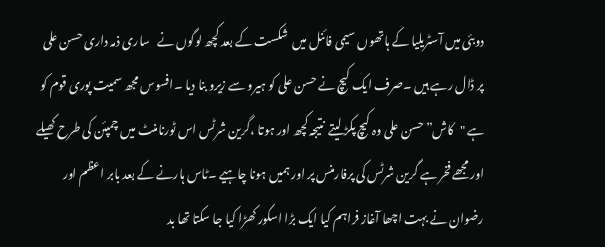دوبئی میں آسٹریلیا کے ہاتھوں سیمی فائنل میں  شکست کے بعد کچھ لوگوں نے   ساری ذمہ داری حسن علی  پر ڈال رہے ہیں ۔صرف ایک کیچ نے حسن علی کو ہیرو سے زیرو بنا دیا ۔افسوس مجھ سمیت پوری قوم کو ہے "کاش”حسن علی وہ کیچ پکڑ لیتے  نتیجہ کچھ اور ہوتا ،گرین شرٹس اس ٹورنامنٹ میں چمپئن کی طرح کھیلے اور مجھے فخر ہے گرین شرٹس کی پرفارمنس پر اور ہمیں ہونا چاہیے ۔ٹاس ہارنے کے بعد بابر اعظم اور رضوان نے بہت اچھا آغاز فراہم کیا ایک بڑا اسکور کھڑا کیا جا سکتا تھا بد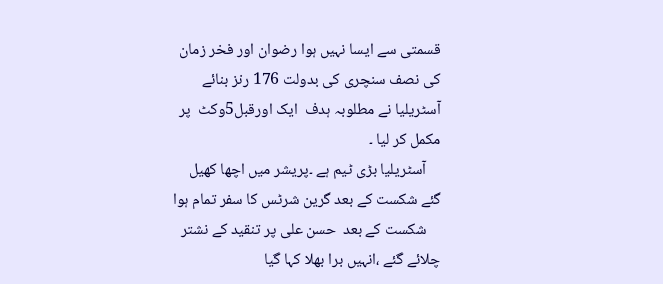قسمتی سے ایسا نہیں ہوا رضوان اور فخر زمان کی نصف سنچری کی بدولت 176 رنز بنائے آسٹریلیا نے مطلوبہ ہدف  ایک اورقبل5وکٹ  پر مکمل کر لیا ۔
    آسٹریلیا بڑی ٹیم ہے ۔پریشر میں اچھا کھیل گئے شکست کے بعد گرین شرٹس کا سفر تمام ہوا
    شکست کے بعد  حسن علی پر تنقید کے نشتر چلائے گئے ،انہیں برا بھلا کہا گیا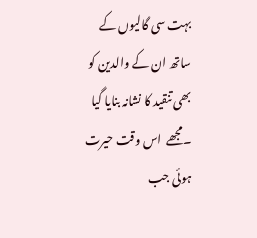بہت سی گالیوں کے ساتھ ان کے والدین کو بھی تنقید کا نشانہ بنایا گیا ۔مجھے  اس وقت حیرت ہوئی جب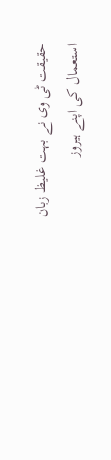حقیقت ٹی وی نے بہت غلیظ زبان استعمال کی اپنے ہیروز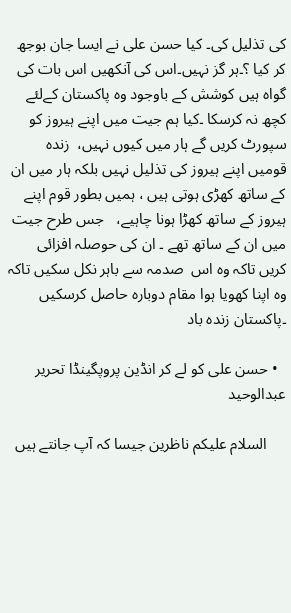کی تذلیل کی۔ کیا حسن علی نے ایسا جان بوجھ کر کیا ؟۔ہر گز نہیں۔اس کی آنکھیں اس بات کی گواہ ہیں کوشش کے باوجود وہ پاکستان کےلئے کچھ نہ کرسکا ۔کیا ہم جیت میں اپنے ہیروز کو سپورٹ کریں گے ہار میں کیوں نہیں،  زندہ قومیں اپنے ہیروز کی تذلیل نہیں بلکہ ہار میں ان کے ساتھ کھڑی ہوتی ہیں ، ہمیں بطور قوم اپنے ہیروز کے ساتھ کھڑا ہونا چاہیے،   جس طرح جیت میں ان کے ساتھ تھے ۔ ان کی حوصلہ افزائی کریں تاکہ وہ اس  صدمہ سے باہر نکل سکیں تاکہ وہ اپنا کھویا ہوا مقام دوبارہ حاصل کرسکیں   ۔پاکستان زندہ باد

  • حسن علی کو لے کر انڈین پروپگینڈا تحریر عبدالوحید

     السلام علیکم ناظرین جیسا کہ آپ جانتے ہیں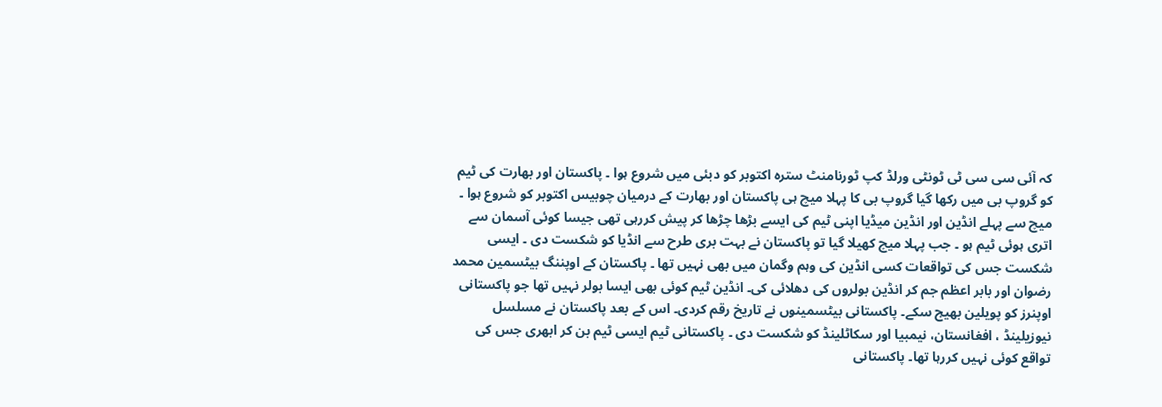کہ آئی سی سی ٹی ٹونٹی ورلڈ کپ ٹورنامنٹ سترہ اکتوبر کو دبئی میں شروع ہوا ۔ پاکستان اور بھارت کی ٹیم کو گروپ بی میں رکھا گیا گروپ بی کا پہلا میچ ہی پاکستان اور بھارت کے درمیان چوبیس اکتوبر کو شروع ہوا ۔ میچ سے پہلے انڈین اور انڈین میڈیا اپنی ٹیم کی ایسے بڑھا چڑھا کر پیش کررہی تھی جیسا کوئی آسمان سے اتری ہوئی ٹیم ہو ۔ جب پہلا میچ کھیلا گیا تو پاکستان نے بہت بری طرح سے انڈیا کو شکست دی ۔ ایسی شکست جس کی تواقعات کسی انڈین کی وہم وگمان میں بھی نہیں تھا ۔ پاکستان کے اوپننگ بیٹسمین محمد رضوان اور بابر اعظم جم کر انڈین بولروں کی دھلائی کی۔ انڈین ٹیم کوئی بھی ایسا بولر نہیں تھا جو پاکستانی اوپنرز کو پویلین بھیج سکے۔ پاکستانی بیٹسمینوں نے تاریخ رقم کردی۔ اس کے بعد پاکستان نے مسلسل نیوزیلینڈ ، افغانستان، نیمبیا اور سکاٹلینڈ کو شکست دی ۔ پاکستانی ٹیم ایسی ٹیم بن کر ابھری جس کی تواقع کوئی نہیں کررہا تھا۔ پاکستانی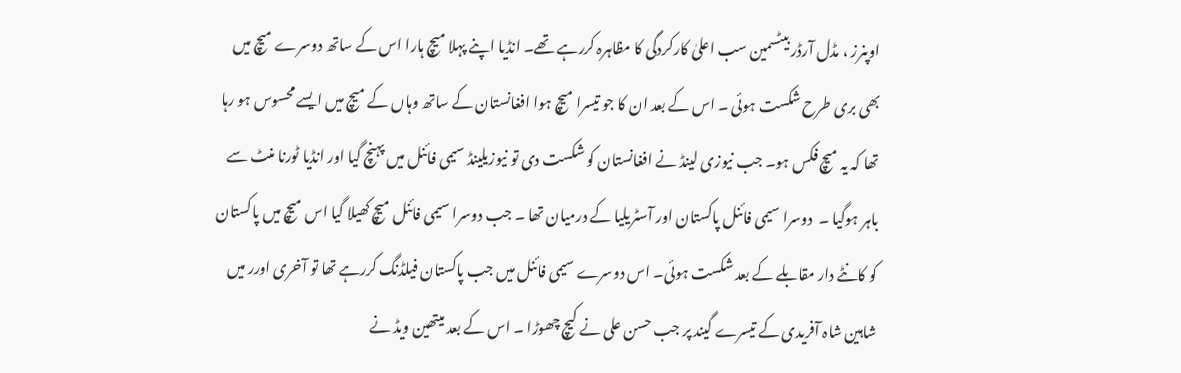اوپنرز ، مڈل آرڈر بیٹسمین سب اعلیٰ کارکردگی کا مظاہرہ کررہے تھے۔ انڈیا اپنے پہلا میچ ہارا اس کے ساتھ دوسرے میچ میں بھی بری طرح شکست ہوئی ۔ اس کے بعد ان کا جو تیسرا میچ ہوا افغانستان کے ساتھ وہاں کے میچ میں ایسے محسوس ہو رہا تھا کہ یہ میچ فکس ہو۔ جب نیوزی لینڈ نے افغانستان کو شکست دی تو نیوزیلینڈ سیمی فائنل میں پہنچ گیا اور انڈیا ٹورنا منٹ سے باہر ہوگیا ۔  دوسرا سیمی فائنل پاکستان اور آسٹریلیا کے درمیان تھا ۔ جب دوسرا سیمی فائنل میچ کھیلا گیا اس میچ میں پاکستان کو کانٹے دار مقابلے کے بعد شکست ہوئی۔ اس دوسرے سیمی فائنل میں جب پاکستان فیلڈنگ کررہے تھا تو آخری اورر میں شاہین شاہ آفریدی کے تیسرے گیند پر جب حسن علی نے کیچ چھوڑا ۔ اس کے بعد میتھین ویڈ نے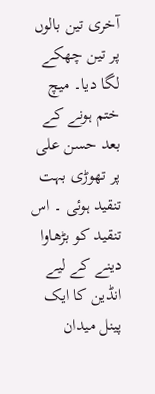آخری تین بالوں پر تین چھکے لگا دیا۔ میچ ختم ہونے کے بعد حسن علی پر تھوڑی بہت تنقید ہوئی ۔ اس تنقید کو بڑھاوا دینے کے لیے انڈین کا ایک پینل میدان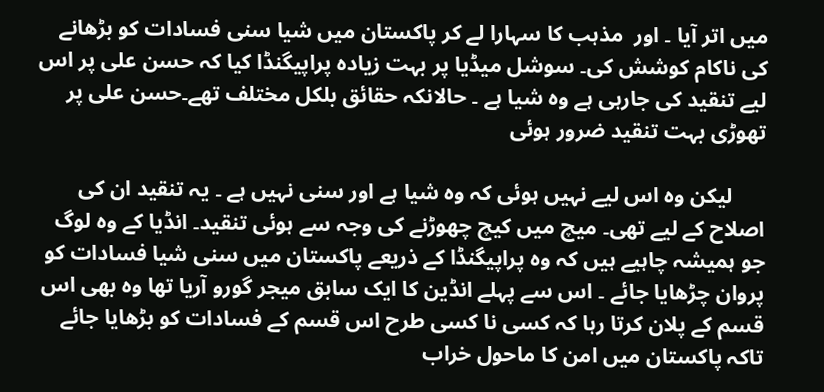میں اتر آیا ۔ اور  مذہب کا سہارا لے کر پاکستان میں شیا سنی فسادات کو بڑھانے کی ناکام کوشش کی۔ سوشل میڈیا پر بہت زیادہ پراپیگنڈا کیا کہ حسن علی پر اس لیے تنقید کی جارہی ہے وہ شیا ہے ۔ حالانکہ حقائق بلکل مختلف تھے۔حسن علی پر تھوڑی بہت تنقید ضرور ہوئی

      لیکن وہ اس لیے نہیں ہوئی کہ وہ شیا ہے اور سنی نہیں ہے ۔ یہ تنقید ان کی اصلاح کے لیے تھی۔ میچ میں کیچ چھوڑنے کی وجہ سے ہوئی تنقید۔ انڈیا کے وہ لوگ جو ہمیشہ چاہیے ہیں کہ وہ پراپیگنڈا کے ذریعے پاکستان میں سنی شیا فسادات کو پروان چڑھایا جائے ۔ اس سے پہلے انڈین کا ایک سابق میجر گورو آریا تھا وہ بھی اس قسم کے پلان کرتا رہا کہ کسی نا کسی طرح اس قسم کے فسادات کو بڑھایا جائے تاکہ پاکستان میں امن کا ماحول خراب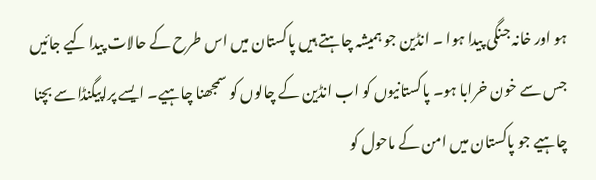ہو اور خانہ جنگی پیدا ہوا ۔ انڈین جو ہمیشہ چاہتے ہیں پاکستان میں اس طرح کے حالات پیدا کیے جائیں جس سے خون خرابا ہو۔ پاکستانیوں کو اب انڈین کے چالوں کو سمجھنا چاہیے۔ ایسے پراپیگنڈا سے بچنا چاہیے جو پاکستان میں امن کے ماحول کو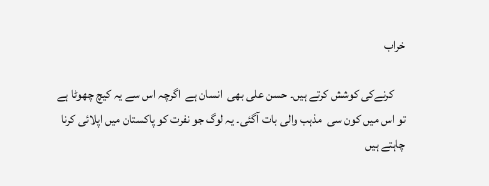خراب

     کرنےکی کوشش کرتے ہیں۔ حسن علی بھی  انسان ہے  اگرچہ اس سے یہ کیچ چھوٹا ہے تو اس میں کون سی  مذہب والی بات آگئی۔ یہ لوگ جو نفرت کو پاکستان میں اپلائی کرنا چاہتے ہیں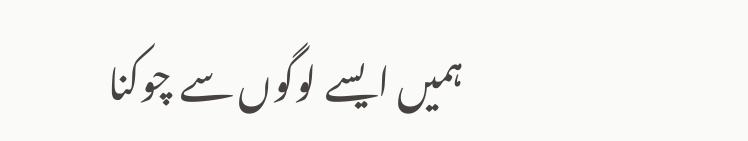ہمیں ایسے لوگوں سے چوکنا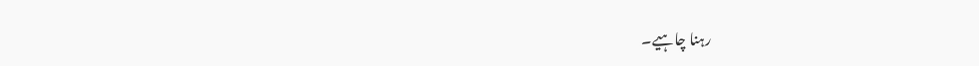رہنا چاہیے۔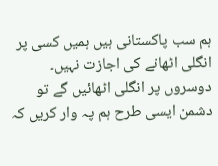ہم سب پاکستانی ہیں ہمیں کسی پر انگلی اٹھانے کی اجازت نہیں۔ دوسروں پر انگلی اٹھائیں گے تو دشمن ایسی طرح ہم پہ وار کریں کہ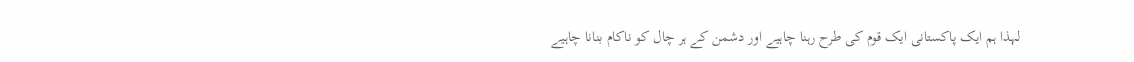لہذا ہم ایک پاکستانی ایک قوم کی طرح رہنا چاہیے اور دشمن کے ہر چال کو ناکام بنانا چاہیے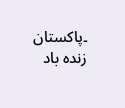۔پاکستان زندہ باد